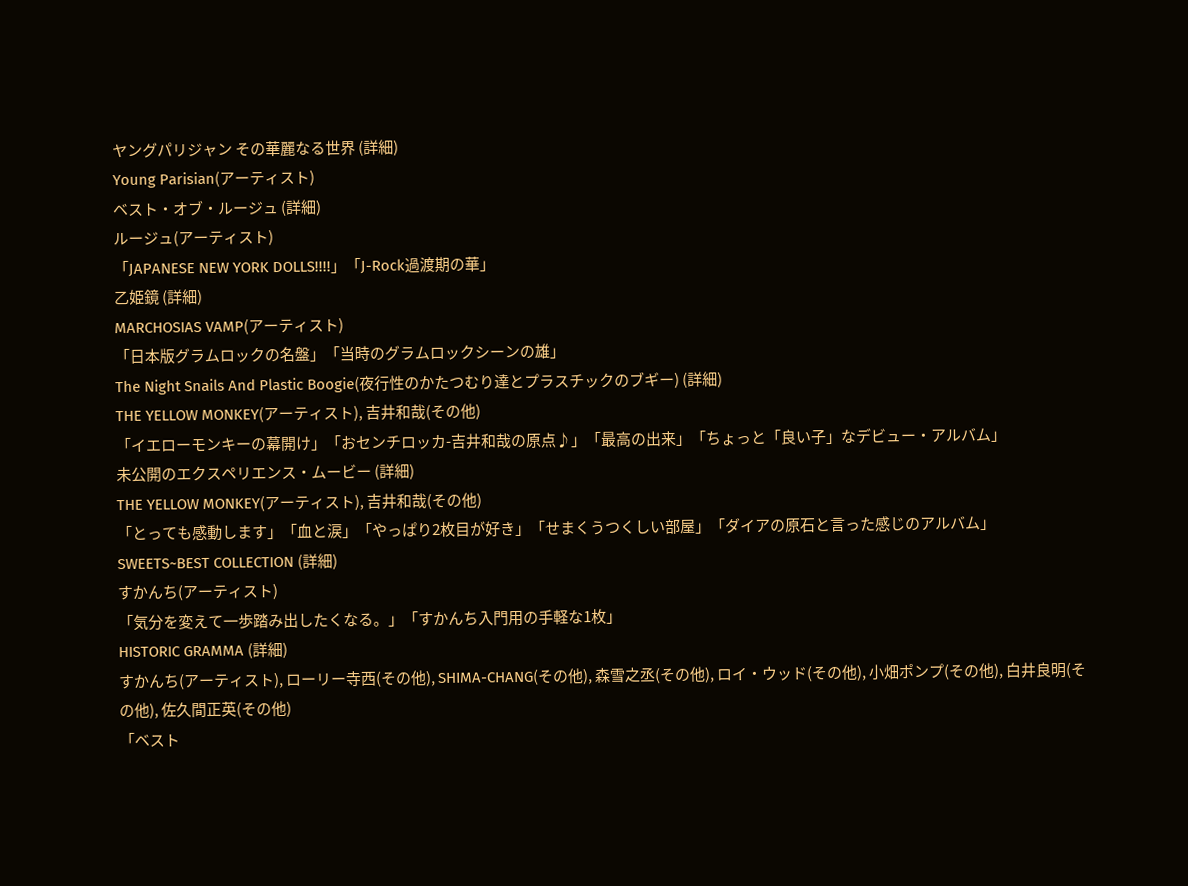ヤングパリジャン その華麗なる世界 (詳細)
Young Parisian(アーティスト)
ベスト・オブ・ルージュ (詳細)
ルージュ(アーティスト)
「JAPANESE NEW YORK DOLLS!!!!」「J-Rock過渡期の華」
乙姫鏡 (詳細)
MARCHOSIAS VAMP(アーティスト)
「日本版グラムロックの名盤」「当時のグラムロックシーンの雄」
The Night Snails And Plastic Boogie(夜行性のかたつむり達とプラスチックのブギー) (詳細)
THE YELLOW MONKEY(アーティスト), 吉井和哉(その他)
「イエローモンキーの幕開け」「おセンチロッカ-吉井和哉の原点♪」「最高の出来」「ちょっと「良い子」なデビュー・アルバム」
未公開のエクスペリエンス・ムービー (詳細)
THE YELLOW MONKEY(アーティスト), 吉井和哉(その他)
「とっても感動します」「血と涙」「やっぱり2枚目が好き」「せまくうつくしい部屋」「ダイアの原石と言った感じのアルバム」
SWEETS~BEST COLLECTION (詳細)
すかんち(アーティスト)
「気分を変えて一歩踏み出したくなる。」「すかんち入門用の手軽な1枚」
HISTORIC GRAMMA (詳細)
すかんち(アーティスト), ローリー寺西(その他), SHIMA-CHANG(その他), 森雪之丞(その他), ロイ・ウッド(その他), 小畑ポンプ(その他), 白井良明(その他), 佐久間正英(その他)
「ベスト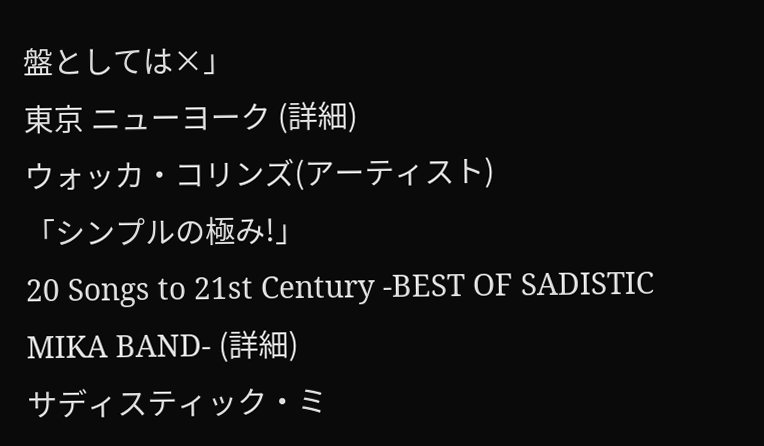盤としては×」
東京 ニューヨーク (詳細)
ウォッカ・コリンズ(アーティスト)
「シンプルの極み!」
20 Songs to 21st Century -BEST OF SADISTIC MIKA BAND- (詳細)
サディスティック・ミ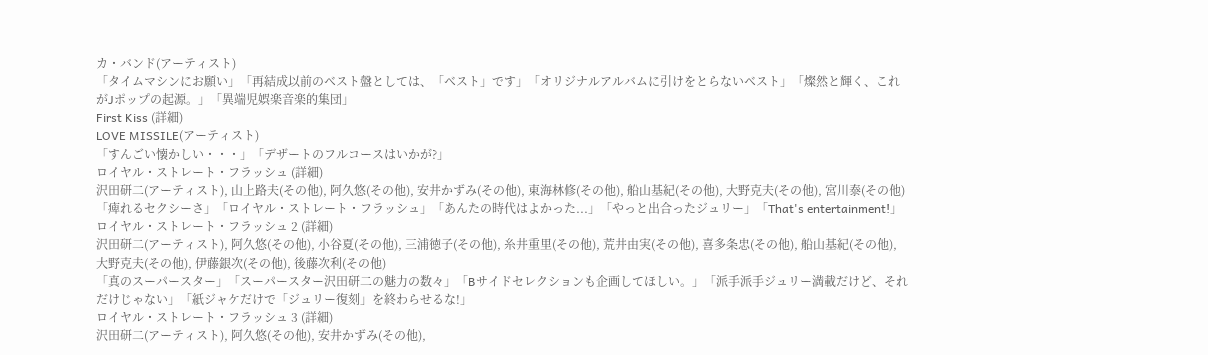カ・バンド(アーティスト)
「タイムマシンにお願い」「再結成以前のベスト盤としては、「ベスト」です」「オリジナルアルバムに引けをとらないベスト」「燦然と輝く、これがJポップの起源。」「異端児娯楽音楽的集団」
First Kiss (詳細)
LOVE MISSILE(アーティスト)
「すんごい懐かしい・・・」「デザートのフルコースはいかが?」
ロイヤル・ストレート・フラッシュ (詳細)
沢田研二(アーティスト), 山上路夫(その他), 阿久悠(その他), 安井かずみ(その他), 東海林修(その他), 船山基紀(その他), 大野克夫(その他), 宮川泰(その他)
「痺れるセクシーさ」「ロイヤル・ストレート・フラッシュ」「あんたの時代はよかった...」「やっと出合ったジュリー」「That's entertainment!」
ロイヤル・ストレート・フラッシュ 2 (詳細)
沢田研二(アーティスト), 阿久悠(その他), 小谷夏(その他), 三浦徳子(その他), 糸井重里(その他), 荒井由実(その他), 喜多条忠(その他), 船山基紀(その他), 大野克夫(その他), 伊藤銀次(その他), 後藤次利(その他)
「真のスーパースター」「スーパースター沢田研二の魅力の数々」「Bサイドセレクションも企画してほしい。」「派手派手ジュリー満載だけど、それだけじゃない」「紙ジャケだけで「ジュリー復刻」を終わらせるな!」
ロイヤル・ストレート・フラッシュ 3 (詳細)
沢田研二(アーティスト), 阿久悠(その他), 安井かずみ(その他),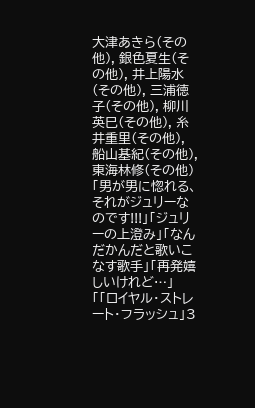大津あきら(その他), 銀色夏生(その他), 井上陽水(その他), 三浦徳子(その他), 柳川英巳(その他), 糸井重里(その他), 船山基紀(その他), 東海林修(その他)
「男が男に惚れる、それがジュリーなのです!!!」「ジュリーの上澄み」「なんだかんだと歌いこなす歌手」「再発嬉しいけれど…」「「ロイヤル・ストレート・フラッシュ」3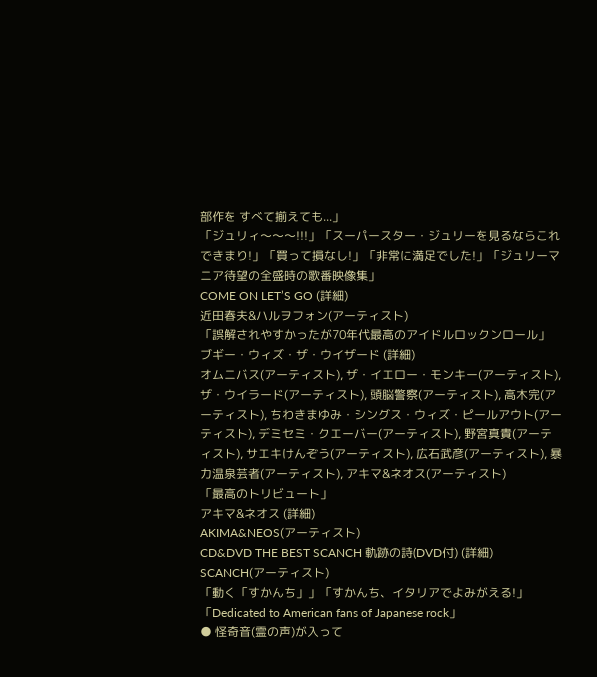部作を すべて揃えても...」
「ジュリィ〜〜〜!!!」「スーパースター・ジュリーを見るならこれできまり!」「買って損なし!」「非常に満足でした!」「ジュリーマニア待望の全盛時の歌番映像集」
COME ON LET’S GO (詳細)
近田春夫&ハルヲフォン(アーティスト)
「誤解されやすかったが70年代最高のアイドルロックンロール」
ブギー・ウィズ・ザ・ウイザード (詳細)
オムニバス(アーティスト), ザ・イエロー・モンキー(アーティスト), ザ・ウイラード(アーティスト), 頭脳警察(アーティスト), 高木完(アーティスト), ちわきまゆみ・シングス・ウィズ・ピールアウト(アーティスト), デミセミ・クエーバー(アーティスト), 野宮真貴(アーティスト), サエキけんぞう(アーティスト), 広石武彦(アーティスト), 暴力温泉芸者(アーティスト), アキマ&ネオス(アーティスト)
「最高のトリビュート」
アキマ&ネオス (詳細)
AKIMA&NEOS(アーティスト)
CD&DVD THE BEST SCANCH 軌跡の詩(DVD付) (詳細)
SCANCH(アーティスト)
「動く「すかんち」」「すかんち、イタリアでよみがえる!」「Dedicated to American fans of Japanese rock」
● 怪奇音(霊の声)が入って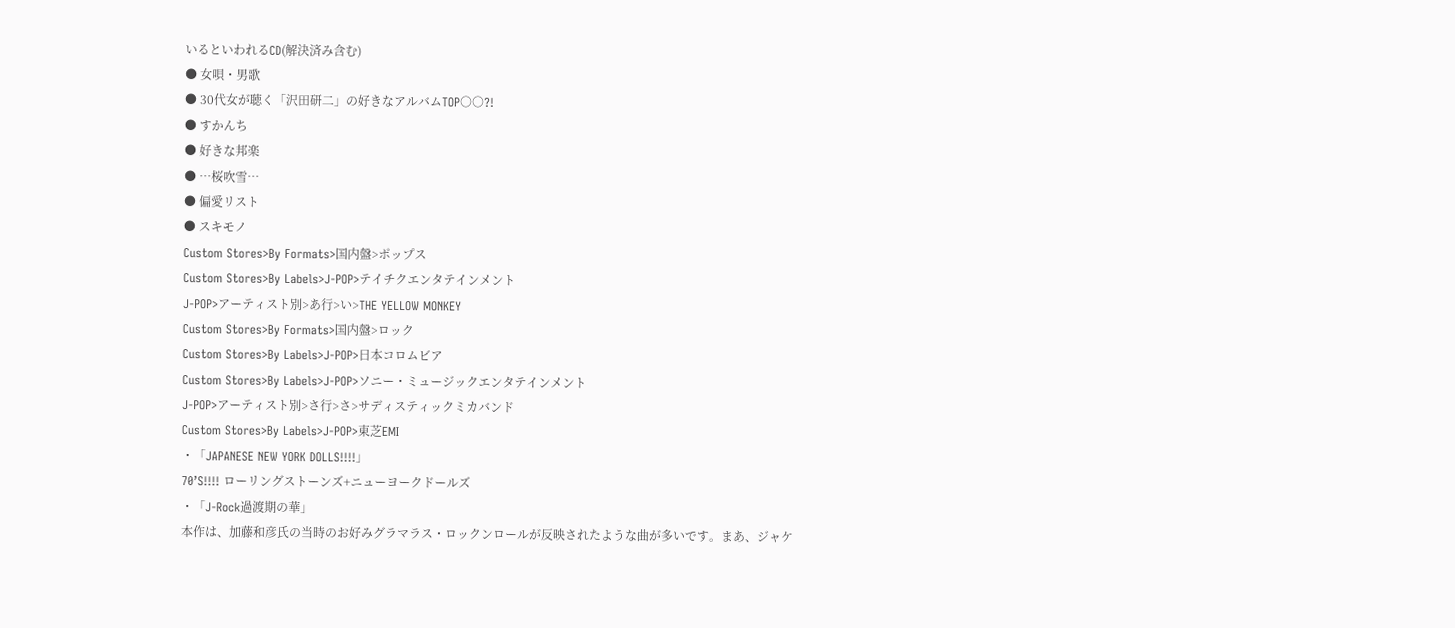いるといわれるCD(解決済み含む)
● 女唄・男歌
● 30代女が聴く「沢田研二」の好きなアルバムTOP○○?!
● すかんち
● 好きな邦楽
● …桜吹雪…
● 偏愛リスト
● スキモノ
Custom Stores>By Formats>国内盤>ポップス
Custom Stores>By Labels>J-POP>テイチクエンタテインメント
J-POP>アーティスト別>あ行>い>THE YELLOW MONKEY
Custom Stores>By Formats>国内盤>ロック
Custom Stores>By Labels>J-POP>日本コロムビア
Custom Stores>By Labels>J-POP>ソニー・ミュージックエンタテインメント
J-POP>アーティスト別>さ行>さ>サディスティックミカバンド
Custom Stores>By Labels>J-POP>東芝EMI
・「JAPANESE NEW YORK DOLLS!!!!」
70’S!!!! ローリングストーンズ+ニューヨークドールズ
・「J-Rock過渡期の華」
本作は、加藤和彦氏の当時のお好みグラマラス・ロックンロールが反映されたような曲が多いです。まあ、ジャケ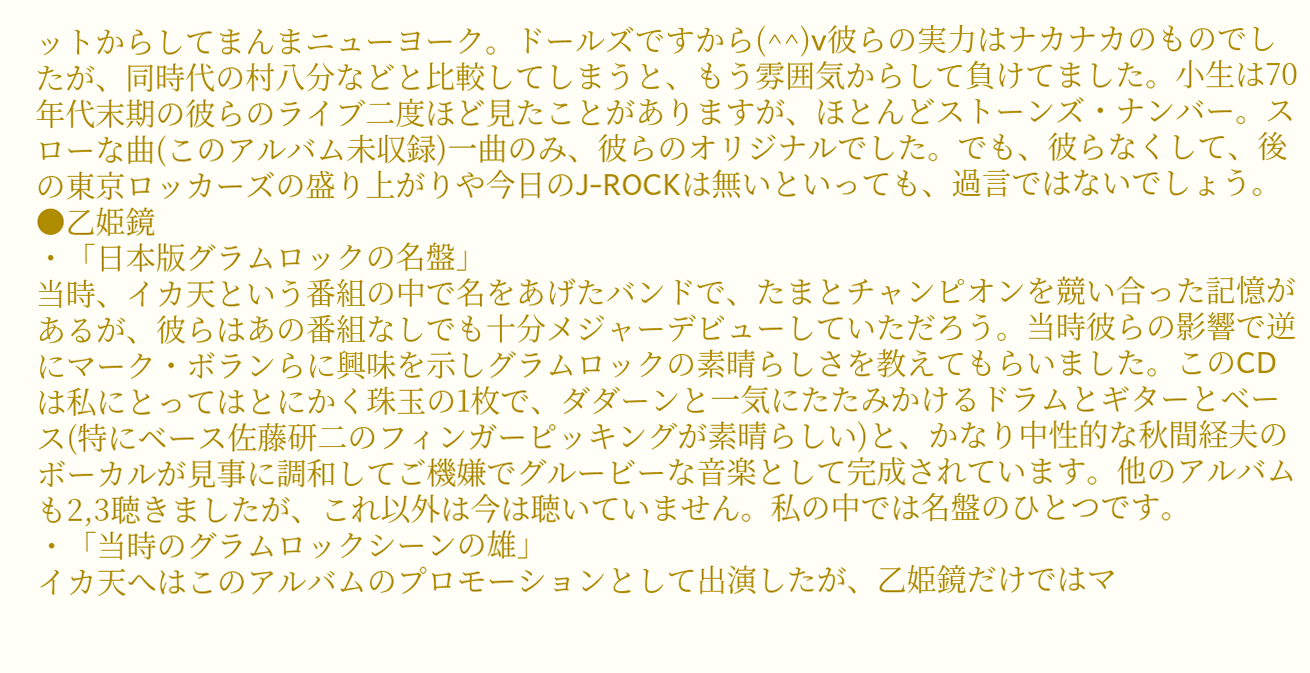ットからしてまんまニューヨーク。ドールズですから(^^)v彼らの実力はナカナカのものでしたが、同時代の村八分などと比較してしまうと、もう雰囲気からして負けてました。小生は70年代末期の彼らのライブ二度ほど見たことがありますが、ほとんどストーンズ・ナンバー。スローな曲(このアルバム未収録)一曲のみ、彼らのオリジナルでした。でも、彼らなくして、後の東京ロッカーズの盛り上がりや今日のJ-ROCKは無いといっても、過言ではないでしょう。
●乙姫鏡
・「日本版グラムロックの名盤」
当時、イカ天という番組の中で名をあげたバンドで、たまとチャンピオンを競い合った記憶があるが、彼らはあの番組なしでも十分メジャーデビューしていただろう。当時彼らの影響で逆にマーク・ボランらに興味を示しグラムロックの素晴らしさを教えてもらいました。このCDは私にとってはとにかく珠玉の1枚で、ダダーンと一気にたたみかけるドラムとギターとベース(特にベース佐藤研二のフィンガーピッキングが素晴らしい)と、かなり中性的な秋間経夫のボーカルが見事に調和してご機嫌でグルービーな音楽として完成されています。他のアルバムも2,3聴きましたが、これ以外は今は聴いていません。私の中では名盤のひとつです。
・「当時のグラムロックシーンの雄」
イカ天へはこのアルバムのプロモーションとして出演したが、乙姫鏡だけではマ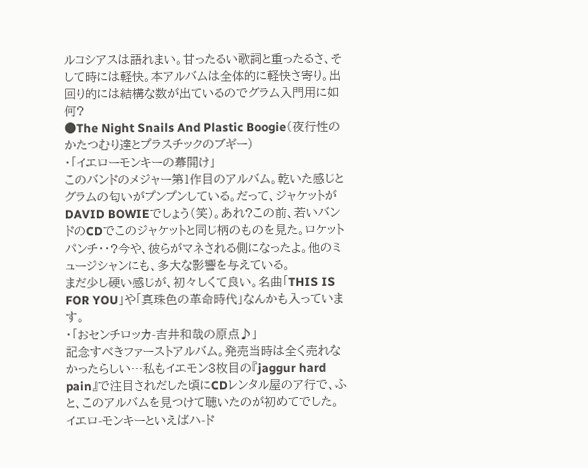ルコシアスは語れまい。甘ったるい歌詞と重ったるさ、そして時には軽快。本アルバムは全体的に軽快さ寄り。出回り的には結構な数が出ているのでグラム入門用に如何?
●The Night Snails And Plastic Boogie(夜行性のかたつむり達とプラスチックのブギー)
・「イエローモンキーの幕開け」
このバンドのメジャー第1作目のアルバム。乾いた感じとグラムの匂いがプンプンしている。だって、ジャケットがDAVID BOWIEでしょう(笑)。あれ?この前、若いバンドのCDでこのジャケットと同じ柄のものを見た。ロケットパンチ・・?今や、彼らがマネされる側になったよ。他のミュージシャンにも、多大な影響を与えている。
まだ少し硬い感じが、初々しくて良い。名曲「THIS IS FOR YOU」や「真珠色の革命時代」なんかも入っています。
・「おセンチロッカ-吉井和哉の原点♪」
記念すべきファーストアルバム。発売当時は全く売れなかったらしい…私もイエモン3枚目の『jaggur hard pain』で注目されだした頃にCDレンタル屋のア行で、ふと、このアルバムを見つけて聴いたのが初めてでした。
イエロ-モンキーといえばハ-ド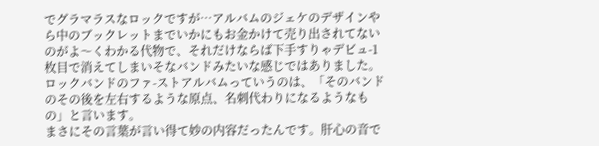でグラマラスなロックですが…アルバムのジェケのデザインやら中のブックレットまでいかにもお金かけて売り出されてないのがよ〜くわかる代物で、それだけならば下手すりゃデビュ-1枚目で消えてしまいそなバンドみたいな感じではありました。ロックバンドのファ-ストアルバムっていうのは、「そのバンドのその後を左右するような原点、名刺代わりになるようなもの」と言います。
まさにその言葉が言い得て妙の内容だったんです。肝心の音で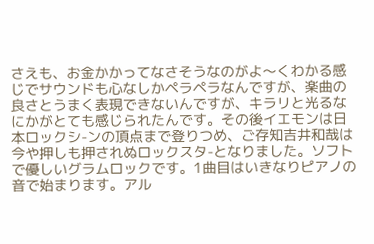さえも、お金かかってなさそうなのがよ〜くわかる感じでサウンドも心なしかペラペラなんですが、楽曲の良さとうまく表現できないんですが、キラリと光るなにかがとても感じられたんです。その後イエモンは日本ロックシ-ンの頂点まで登りつめ、ご存知吉井和哉は今や押しも押されぬロックスタ-となりました。ソフトで優しいグラムロックです。1曲目はいきなりピアノの音で始まります。アル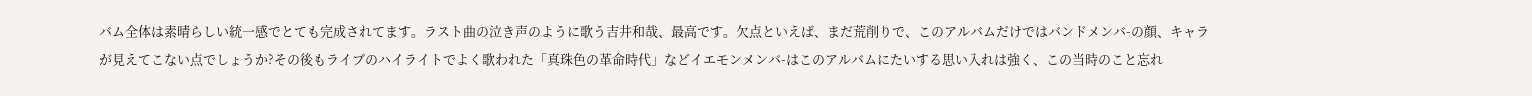バム全体は素晴らしい統一感でとても完成されてます。ラスト曲の泣き声のように歌う吉井和哉、最高です。欠点といえば、まだ荒削りで、このアルバムだけではバンドメンバ-の顔、キャラが見えてこない点でしょうか?その後もライブのハイライトでよく歌われた「真珠色の革命時代」などイエモンメンバ-はこのアルバムにたいする思い入れは強く、この当時のこと忘れ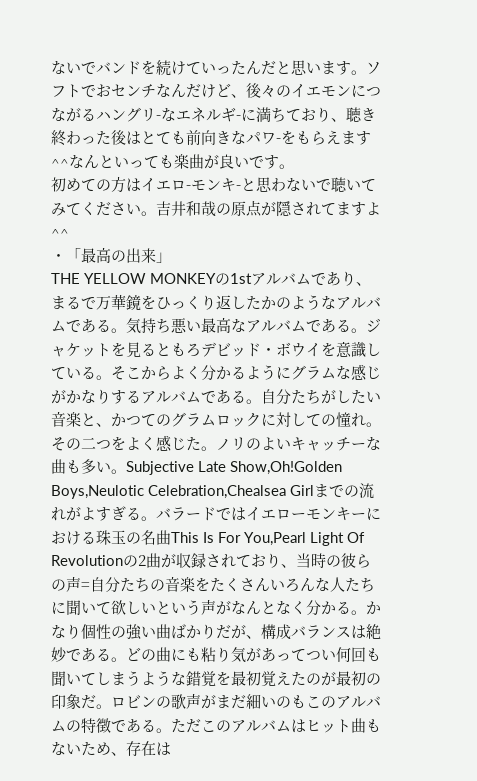ないでバンドを続けていったんだと思います。ソフトでおセンチなんだけど、後々のイエモンにつながるハングリ-なエネルギ-に満ちており、聴き終わった後はとても前向きなパワ-をもらえます^^なんといっても楽曲が良いです。
初めての方はイエロ-モンキ-と思わないで聴いてみてください。吉井和哉の原点が隠されてますよ^^
・「最高の出来」
THE YELLOW MONKEYの1stアルバムであり、まるで万華鏡をひっくり返したかのようなアルバムである。気持ち悪い最高なアルバムである。ジャケットを見るともろデビッド・ボウイを意識している。そこからよく分かるようにグラムな感じがかなりするアルバムである。自分たちがしたい音楽と、かつてのグラムロックに対しての憧れ。その二つをよく感じた。ノリのよいキャッチーな曲も多い。Subjective Late Show,Oh!Golden Boys,Neulotic Celebration,Chealsea Girlまでの流れがよすぎる。バラードではイエローモンキーにおける珠玉の名曲This Is For You,Pearl Light Of Revolutionの2曲が収録されており、当時の彼らの声=自分たちの音楽をたくさんいろんな人たちに聞いて欲しいという声がなんとなく分かる。かなり個性の強い曲ばかりだが、構成バランスは絶妙である。どの曲にも粘り気があってつい何回も聞いてしまうような錯覚を最初覚えたのが最初の印象だ。ロビンの歌声がまだ細いのもこのアルバムの特徴である。ただこのアルバムはヒット曲もないため、存在は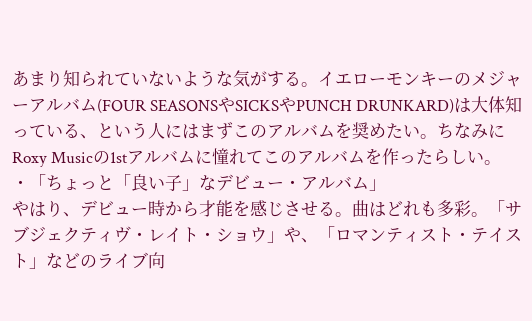あまり知られていないような気がする。イエローモンキーのメジャーアルバム(FOUR SEASONSやSICKSやPUNCH DRUNKARD)は大体知っている、という人にはまずこのアルバムを奨めたい。ちなみにRoxy Musicの1stアルバムに憧れてこのアルバムを作ったらしい。
・「ちょっと「良い子」なデビュー・アルバム」
やはり、デビュー時から才能を感じさせる。曲はどれも多彩。「サブジェクティヴ・レイト・ショウ」や、「ロマンティスト・テイスト」などのライブ向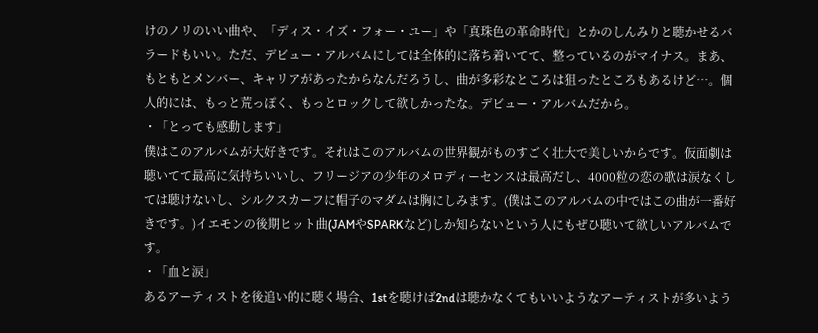けのノリのいい曲や、「ディス・イズ・フォー・ユー」や「真珠色の革命時代」とかのしんみりと聴かせるバラードもいい。ただ、デビュー・アルバムにしては全体的に落ち着いてて、整っているのがマイナス。まあ、もともとメンバー、キャリアがあったからなんだろうし、曲が多彩なところは狙ったところもあるけど…。個人的には、もっと荒っぽく、もっとロックして欲しかったな。デビュー・アルバムだから。
・「とっても感動します」
僕はこのアルバムが大好きです。それはこのアルバムの世界観がものすごく壮大で美しいからです。仮面劇は聴いてて最高に気持ちいいし、フリージアの少年のメロディーセンスは最高だし、4000粒の恋の歌は涙なくしては聴けないし、シルクスカーフに帽子のマダムは胸にしみます。(僕はこのアルバムの中ではこの曲が一番好きです。)イエモンの後期ヒット曲(JAMやSPARKなど)しか知らないという人にもぜひ聴いて欲しいアルバムです。
・「血と涙」
あるアーティストを後追い的に聴く場合、1stを聴けば2ndは聴かなくてもいいようなアーティストが多いよう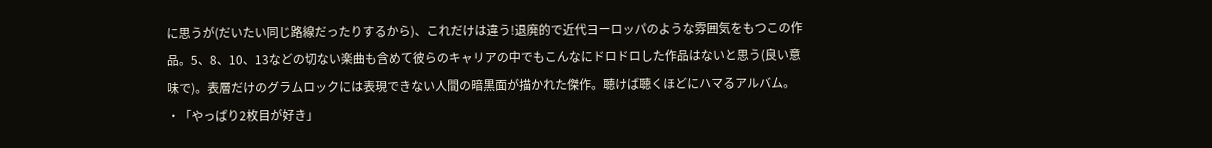に思うが(だいたい同じ路線だったりするから)、これだけは違う!退廃的で近代ヨーロッパのような雰囲気をもつこの作品。5、8、10、13などの切ない楽曲も含めて彼らのキャリアの中でもこんなにドロドロした作品はないと思う(良い意味で)。表層だけのグラムロックには表現できない人間の暗黒面が描かれた傑作。聴けば聴くほどにハマるアルバム。
・「やっぱり2枚目が好き」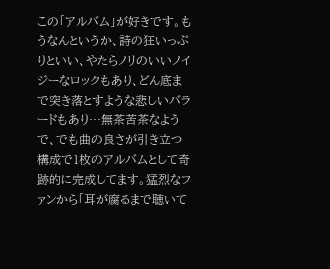この「アルバム」が好きです。もうなんというか、詩の狂いっぷりといい、やたらノリのいいノイジーなロックもあり、どん底まで突き落とすような悲しいバラードもあり…無茶苦茶なようで、でも曲の良さが引き立つ構成で1枚のアルバムとして奇跡的に完成してます。猛烈なファンから「耳が腐るまで聴いて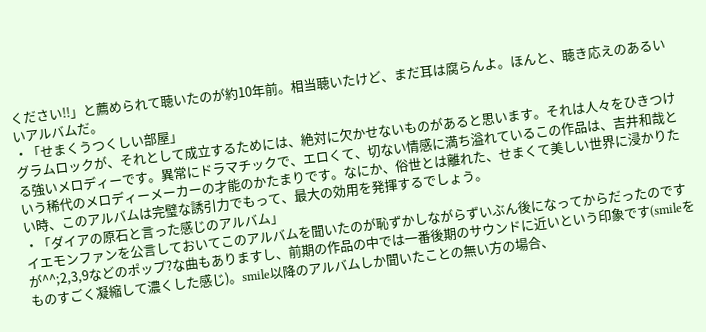ください!!」と薦められて聴いたのが約10年前。相当聴いたけど、まだ耳は腐らんよ。ほんと、聴き応えのあるいいアルバムだ。
・「せまくうつくしい部屋」
グラムロックが、それとして成立するためには、絶対に欠かせないものがあると思います。それは人々をひきつける強いメロディーです。異常にドラマチックで、エロくて、切ない情感に満ち溢れているこの作品は、吉井和哉という稀代のメロディーメーカーの才能のかたまりです。なにか、俗世とは離れた、せまくて美しい世界に浸かりたい時、このアルバムは完璧な誘引力でもって、最大の効用を発揮するでしょう。
・「ダイアの原石と言った感じのアルバム」
イエモンファンを公言しておいてこのアルバムを聞いたのが恥ずかしながらずいぶん後になってからだったのですが^^;2,3,9などのポップ?な曲もありますし、前期の作品の中では一番後期のサウンドに近いという印象です(smileをものすごく凝縮して濃くした感じ)。smile以降のアルバムしか聞いたことの無い方の場合、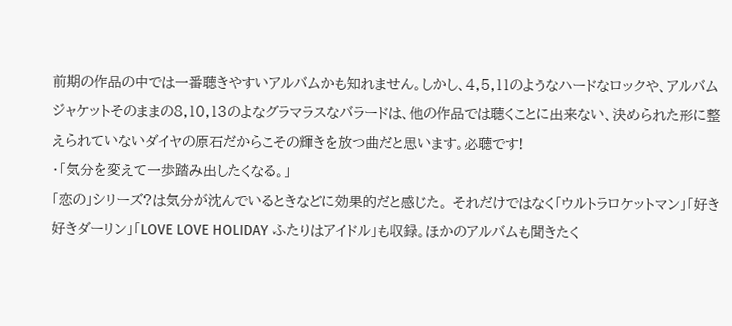前期の作品の中では一番聴きやすいアルバムかも知れません。しかし、4,5,11のようなハードなロックや、アルバムジャケットそのままの8,10,13のよなグラマラスなバラードは、他の作品では聴くことに出来ない、決められた形に整えられていないダイヤの原石だからこその輝きを放つ曲だと思います。必聴です!
・「気分を変えて一歩踏み出したくなる。」
「恋の」シリーズ?は気分が沈んでいるときなどに効果的だと感じた。 それだけではなく「ウルトラロケットマン」「好き好きダーリン」「LOVE LOVE HOLIDAY ふたりはアイドル」も収録。ほかのアルバムも聞きたく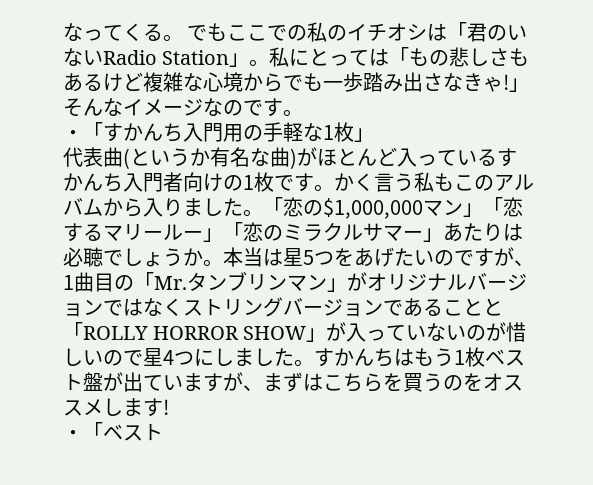なってくる。 でもここでの私のイチオシは「君のいないRadio Station」。私にとっては「もの悲しさもあるけど複雑な心境からでも一歩踏み出さなきゃ!」そんなイメージなのです。
・「すかんち入門用の手軽な1枚」
代表曲(というか有名な曲)がほとんど入っているすかんち入門者向けの1枚です。かく言う私もこのアルバムから入りました。「恋の$1,000,000マン」「恋するマリールー」「恋のミラクルサマー」あたりは必聴でしょうか。本当は星5つをあげたいのですが、1曲目の「Mr.タンブリンマン」がオリジナルバージョンではなくストリングバージョンであることと「ROLLY HORROR SHOW」が入っていないのが惜しいので星4つにしました。すかんちはもう1枚ベスト盤が出ていますが、まずはこちらを買うのをオススメします!
・「ベスト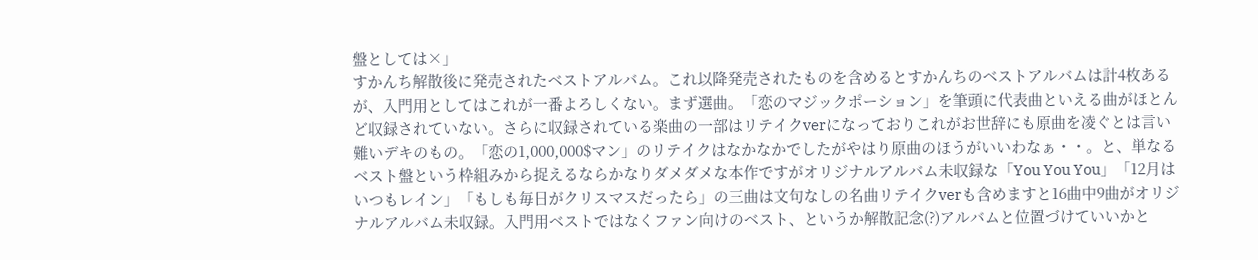盤としては×」
すかんち解散後に発売されたベストアルバム。これ以降発売されたものを含めるとすかんちのベストアルバムは計4枚あるが、入門用としてはこれが一番よろしくない。まず選曲。「恋のマジックポーション」を筆頭に代表曲といえる曲がほとんど収録されていない。さらに収録されている楽曲の一部はリテイクverになっておりこれがお世辞にも原曲を凌ぐとは言い難いデキのもの。「恋の1,000,000$マン」のリテイクはなかなかでしたがやはり原曲のほうがいいわなぁ・・。と、単なるベスト盤という枠組みから捉えるならかなりダメダメな本作ですがオリジナルアルバム未収録な「You You You」「12月はいつもレイン」「もしも毎日がクリスマスだったら」の三曲は文句なしの名曲リテイクverも含めますと16曲中9曲がオリジナルアルバム未収録。入門用ベストではなくファン向けのベスト、というか解散記念(?)アルバムと位置づけていいかと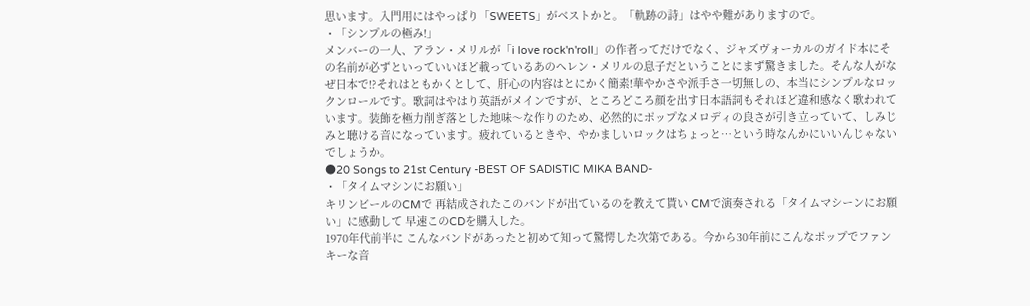思います。入門用にはやっぱり「SWEETS」がベストかと。「軌跡の詩」はやや難がありますので。
・「シンプルの極み!」
メンバーの一人、アラン・メリルが「i love rock'n'roll」の作者ってだけでなく、ジャズヴォーカルのガイド本にその名前が必ずといっていいほど載っているあのヘレン・メリルの息子だということにまず驚きました。そんな人がなぜ日本で!?それはともかくとして、肝心の内容はとにかく簡素!華やかさや派手さ一切無しの、本当にシンプルなロックンロールです。歌詞はやはり英語がメインですが、ところどころ顔を出す日本語詞もそれほど違和感なく歌われています。装飾を極力削ぎ落とした地味〜な作りのため、必然的にポップなメロディの良さが引き立っていて、しみじみと聴ける音になっています。疲れているときや、やかましいロックはちょっと…という時なんかにいいんじゃないでしょうか。
●20 Songs to 21st Century -BEST OF SADISTIC MIKA BAND-
・「タイムマシンにお願い」
キリンビールのCMで 再結成されたこのバンドが出ているのを教えて貰い CMで演奏される「タイムマシーンにお願い」に感動して 早速このCDを購入した。
1970年代前半に こんなバンドがあったと初めて知って驚愕した次第である。今から30年前にこんなポップでファンキーな音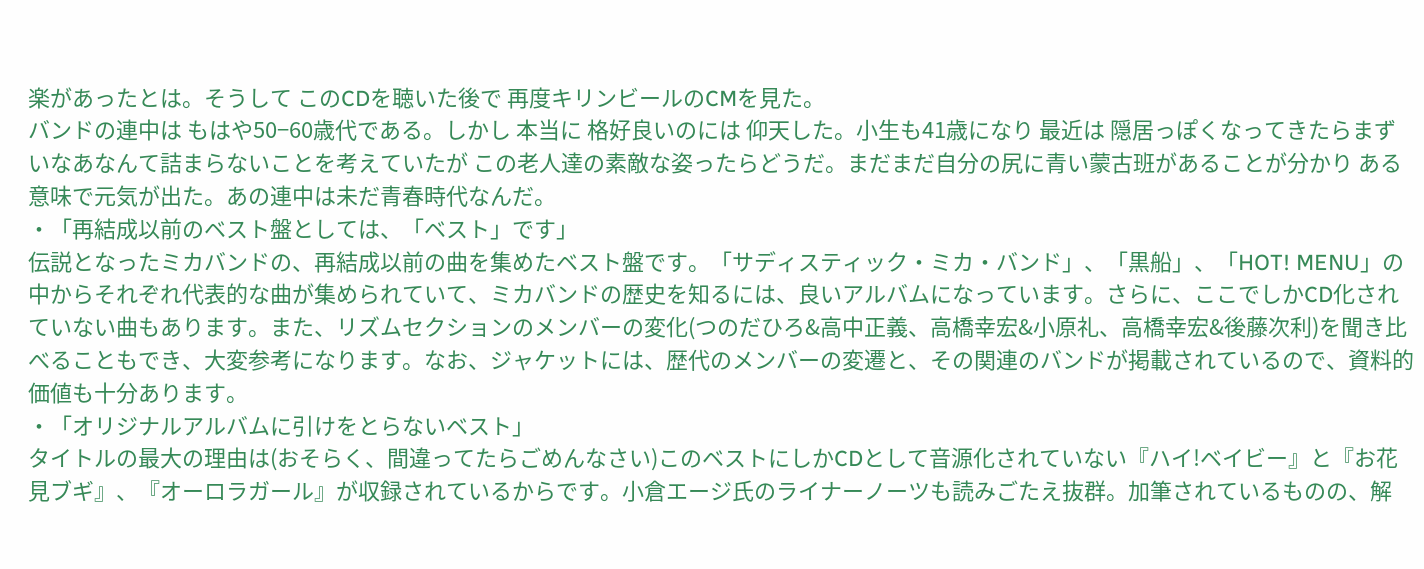楽があったとは。そうして このCDを聴いた後で 再度キリンビールのCMを見た。
バンドの連中は もはや50−60歳代である。しかし 本当に 格好良いのには 仰天した。小生も41歳になり 最近は 隠居っぽくなってきたらまずいなあなんて詰まらないことを考えていたが この老人達の素敵な姿ったらどうだ。まだまだ自分の尻に青い蒙古班があることが分かり ある意味で元気が出た。あの連中は未だ青春時代なんだ。
・「再結成以前のベスト盤としては、「ベスト」です」
伝説となったミカバンドの、再結成以前の曲を集めたベスト盤です。「サディスティック・ミカ・バンド」、「黒船」、「HOT! MENU」の中からそれぞれ代表的な曲が集められていて、ミカバンドの歴史を知るには、良いアルバムになっています。さらに、ここでしかCD化されていない曲もあります。また、リズムセクションのメンバーの変化(つのだひろ&高中正義、高橋幸宏&小原礼、高橋幸宏&後藤次利)を聞き比べることもでき、大変参考になります。なお、ジャケットには、歴代のメンバーの変遷と、その関連のバンドが掲載されているので、資料的価値も十分あります。
・「オリジナルアルバムに引けをとらないベスト」
タイトルの最大の理由は(おそらく、間違ってたらごめんなさい)このベストにしかCDとして音源化されていない『ハイ!ベイビー』と『お花見ブギ』、『オーロラガール』が収録されているからです。小倉エージ氏のライナーノーツも読みごたえ抜群。加筆されているものの、解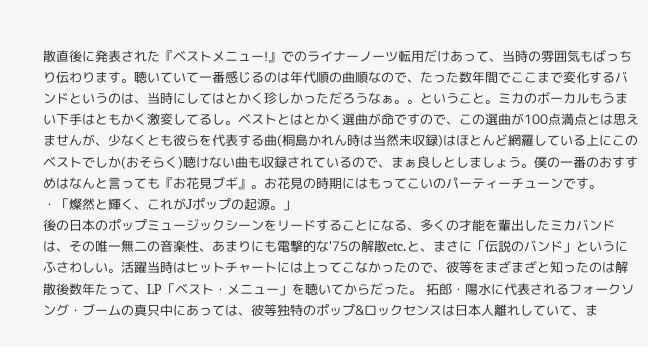散直後に発表された『ベストメニュー!』でのライナーノーツ転用だけあって、当時の雰囲気もばっちり伝わります。聴いていて一番感じるのは年代順の曲順なので、たった数年間でここまで変化するバンドというのは、当時にしてはとかく珍しかっただろうなぁ。。ということ。ミカのボーカルもうまい下手はともかく激変してるし。ベストとはとかく選曲が命ですので、この選曲が100点満点とは思えませんが、少なくとも彼らを代表する曲(桐島かれん時は当然未収録)はほとんど網羅している上にこのベストでしか(おそらく)聴けない曲も収録されているので、まぁ良しとしましょう。僕の一番のおすすめはなんと言っても『お花見ブギ』。お花見の時期にはもってこいのパーティーチューンです。
・「燦然と輝く、これがJポップの起源。」
後の日本のポップミュージックシーンをリードすることになる、多くの才能を輩出したミカバンドは、その唯一無二の音楽性、あまりにも電撃的な'75の解散etc.と、まさに「伝説のバンド」というにふさわしい。活躍当時はヒットチャートには上ってこなかったので、彼等をまざまざと知ったのは解散後数年たって、LP「ベスト・メニュー」を聴いてからだった。 拓郎・陽水に代表されるフォークソング・ブームの真只中にあっては、彼等独特のポップ&ロックセンスは日本人離れしていて、ま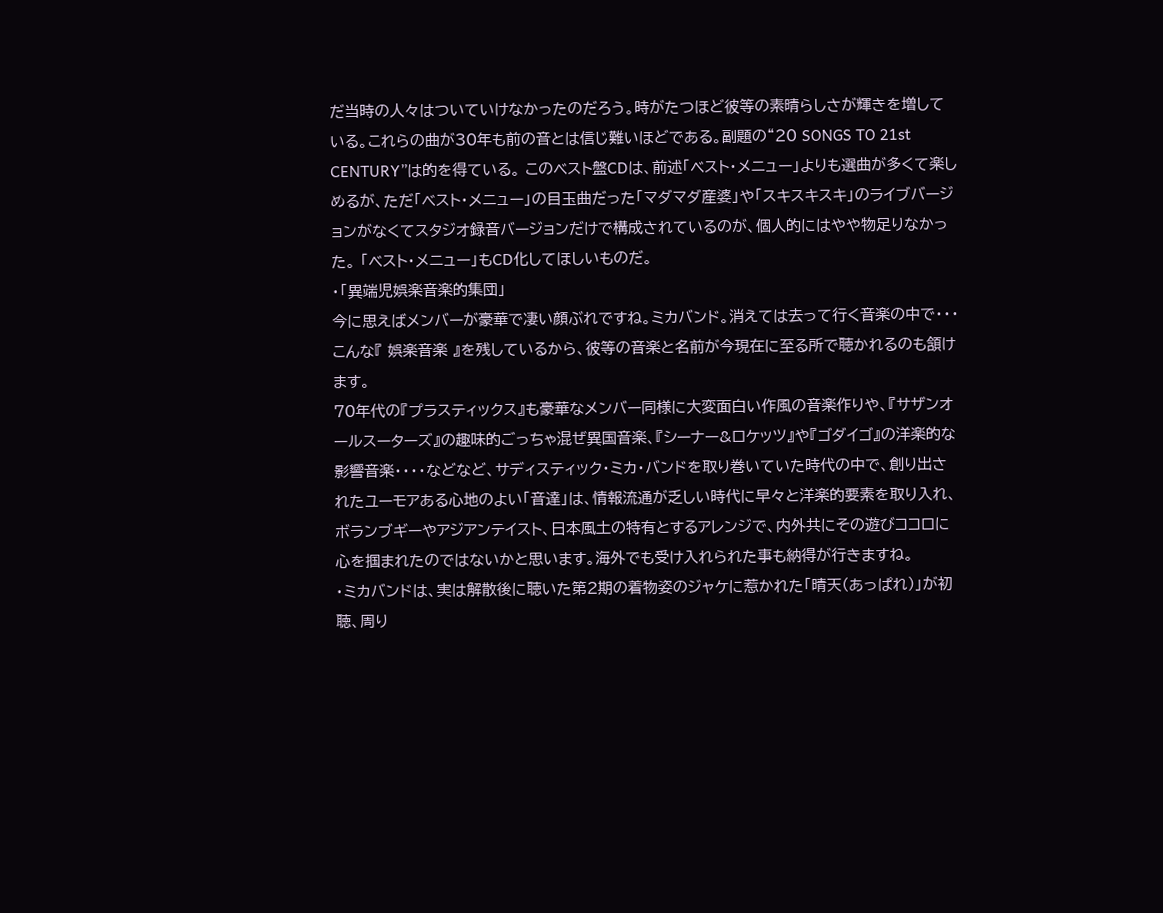だ当時の人々はついていけなかったのだろう。時がたつほど彼等の素晴らしさが輝きを増している。これらの曲が30年も前の音とは信じ難いほどである。副題の“20 SONGS TO 21st CENTURY”は的を得ている。 このベスト盤CDは、前述「ベスト・メニュー」よりも選曲が多くて楽しめるが、ただ「ベスト・メニュー」の目玉曲だった「マダマダ産婆」や「スキスキスキ」のライブバージョンがなくてスタジオ録音バージョンだけで構成されているのが、個人的にはやや物足りなかった。 「ベスト・メニュー」もCD化してほしいものだ。
・「異端児娯楽音楽的集団」
今に思えばメンバーが豪華で凄い顔ぶれですね。ミカバンド。消えては去って行く音楽の中で・・・こんな『 娯楽音楽 』を残しているから、彼等の音楽と名前が今現在に至る所で聴かれるのも頷けます。
70年代の『プラスティックス』も豪華なメンバー同様に大変面白い作風の音楽作りや、『サザンオールスーターズ』の趣味的ごっちゃ混ぜ異国音楽、『シーナー&ロケッツ』や『ゴダイゴ』の洋楽的な影響音楽・・・・などなど、サディスティック・ミカ・バンドを取り巻いていた時代の中で、創り出されたユーモアある心地のよい「音達」は、情報流通が乏しい時代に早々と洋楽的要素を取り入れ、ボランブギーやアジアンテイスト、日本風土の特有とするアレンジで、内外共にその遊びココロに心を掴まれたのではないかと思います。海外でも受け入れられた事も納得が行きますね。
・ミカバンドは、実は解散後に聴いた第2期の着物姿のジャケに惹かれた「晴天(あっぱれ)」が初聴、周り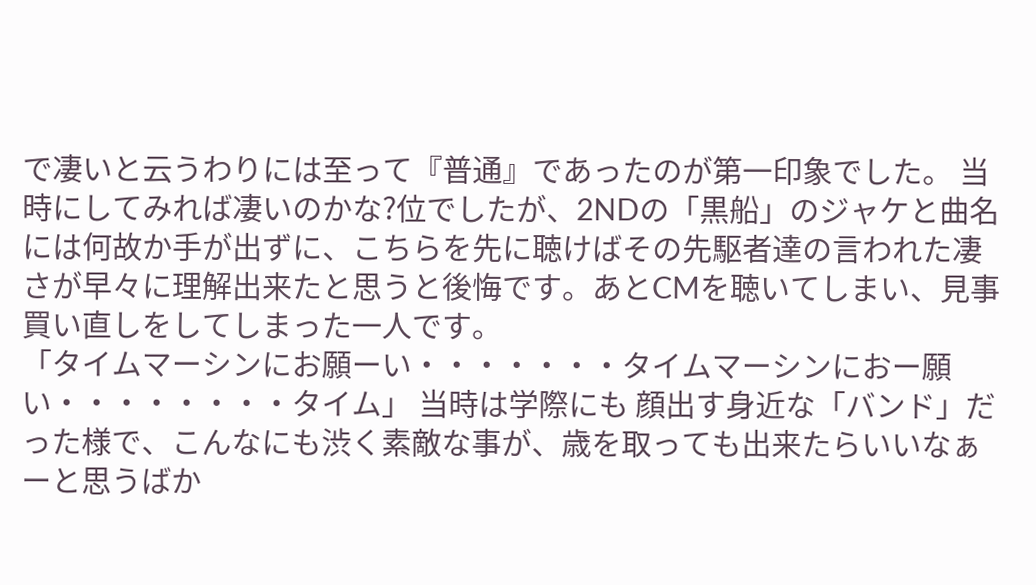で凄いと云うわりには至って『普通』であったのが第一印象でした。 当時にしてみれば凄いのかな?位でしたが、2NDの「黒船」のジャケと曲名には何故か手が出ずに、こちらを先に聴けばその先駆者達の言われた凄さが早々に理解出来たと思うと後悔です。あとCMを聴いてしまい、見事買い直しをしてしまった一人です。
「タイムマーシンにお願ーい・・・・・・・タイムマーシンにおー願い・・・・・・・・タイム」 当時は学際にも 顔出す身近な「バンド」だった様で、こんなにも渋く素敵な事が、歳を取っても出来たらいいなぁーと思うばか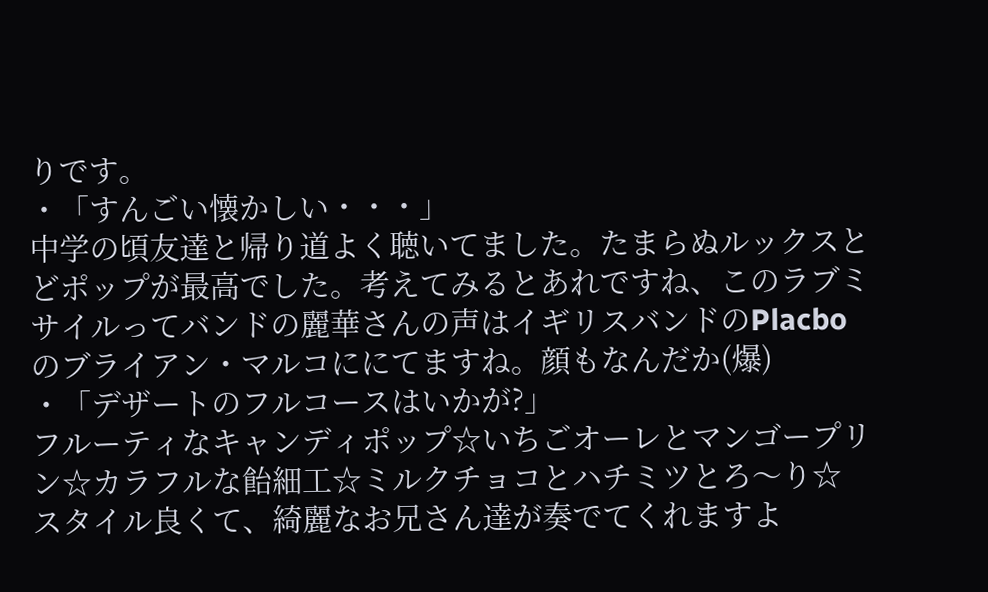りです。
・「すんごい懐かしい・・・」
中学の頃友達と帰り道よく聴いてました。たまらぬルックスとどポップが最高でした。考えてみるとあれですね、このラブミサイルってバンドの麗華さんの声はイギリスバンドのPlacboのブライアン・マルコににてますね。顔もなんだか(爆)
・「デザートのフルコースはいかが?」
フルーティなキャンディポップ☆いちごオーレとマンゴープリン☆カラフルな飴細工☆ミルクチョコとハチミツとろ〜り☆
スタイル良くて、綺麗なお兄さん達が奏でてくれますよ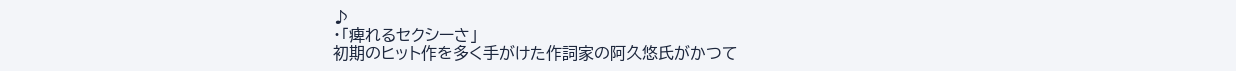♪
・「痺れるセクシーさ」
初期のヒット作を多く手がけた作詞家の阿久悠氏がかつて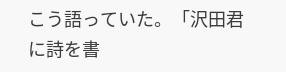こう語っていた。「沢田君に詩を書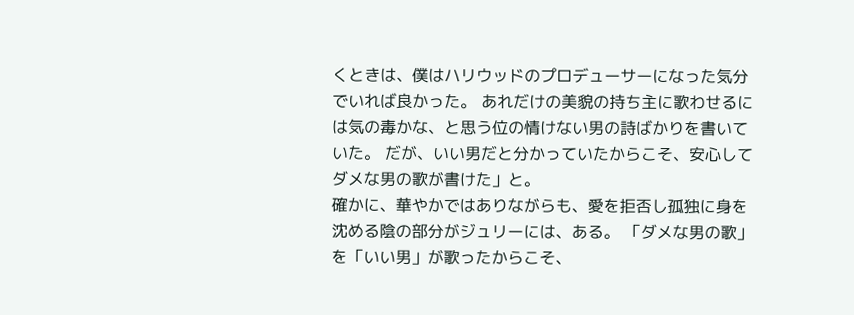くときは、僕はハリウッドのプロデューサーになった気分でいれば良かった。 あれだけの美貌の持ち主に歌わせるには気の毒かな、と思う位の情けない男の詩ばかりを書いていた。 だが、いい男だと分かっていたからこそ、安心してダメな男の歌が書けた」と。
確かに、華やかではありながらも、愛を拒否し孤独に身を沈める陰の部分がジュリーには、ある。 「ダメな男の歌」を「いい男」が歌ったからこそ、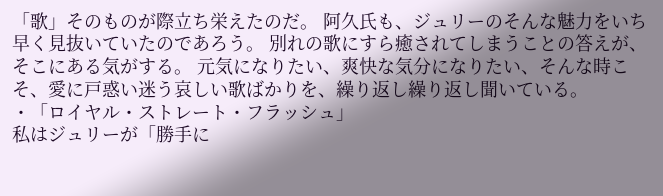「歌」そのものが際立ち栄えたのだ。 阿久氏も、ジュリーのそんな魅力をいち早く見抜いていたのであろう。 別れの歌にすら癒されてしまうことの答えが、そこにある気がする。 元気になりたい、爽快な気分になりたい、そんな時こそ、愛に戸惑い迷う哀しい歌ばかりを、繰り返し繰り返し聞いている。
・「ロイヤル・ストレート・フラッシュ」
私はジュリーが「勝手に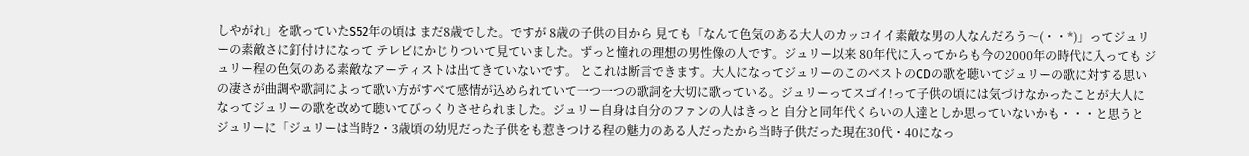しやがれ」を歌っていたS52年の頃は まだ8歳でした。ですが 8歳の子供の目から 見ても「なんて色気のある大人のカッコイイ素敵な男の人なんだろう〜(・・*)」ってジュリーの素敵さに釘付けになって テレビにかじりついて見ていました。ずっと憧れの理想の男性像の人です。ジュリー以来 80年代に入ってからも今の2000年の時代に入っても ジュリー程の色気のある素敵なアーティストは出てきていないです。 とこれは断言できます。大人になってジュリーのこのベストのCDの歌を聴いてジュリーの歌に対する思いの凄さが曲調や歌詞によって歌い方がすべて感情が込められていて一つ一つの歌詞を大切に歌っている。ジュリーってスゴイ!って子供の頃には気づけなかったことが大人になってジュリーの歌を改めて聴いてびっくりさせられました。ジュリー自身は自分のファンの人はきっと 自分と同年代くらいの人達としか思っていないかも・・・と思うと ジュリーに「ジュリーは当時2・3歳頃の幼児だった子供をも惹きつける程の魅力のある人だったから当時子供だった現在30代・40になっ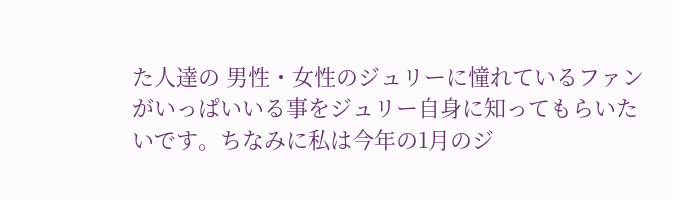た人達の 男性・女性のジュリーに憧れているファンがいっぱいいる事をジュリー自身に知ってもらいたいです。ちなみに私は今年の1月のジ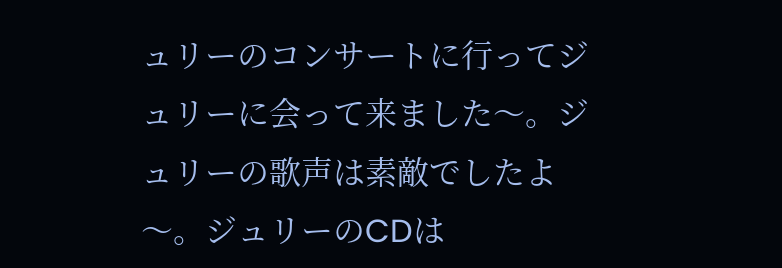ュリーのコンサートに行ってジュリーに会って来ました〜。ジュリーの歌声は素敵でしたよ〜。ジュリーのCDは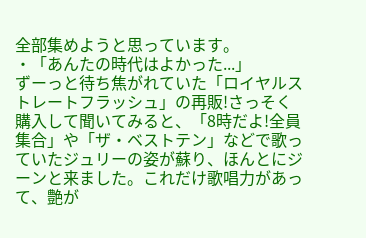全部集めようと思っています。
・「あんたの時代はよかった...」
ずーっと待ち焦がれていた「ロイヤルストレートフラッシュ」の再販!さっそく購入して聞いてみると、「8時だよ!全員集合」や「ザ・ベストテン」などで歌っていたジュリーの姿が蘇り、ほんとにジーンと来ました。これだけ歌唱力があって、艶が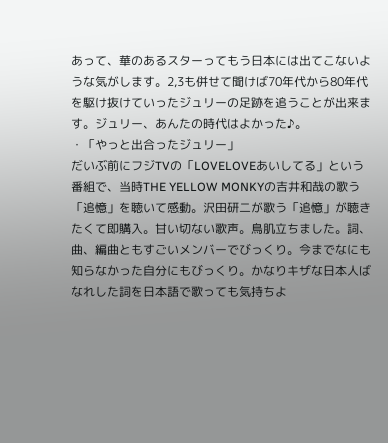あって、華のあるスターってもう日本には出てこないような気がします。2,3も併せて聞けば70年代から80年代を駆け抜けていったジュリーの足跡を追うことが出来ます。ジュリー、あんたの時代はよかった♪。
・「やっと出合ったジュリー」
だいぶ前にフジTVの「LOVELOVEあいしてる」という番組で、当時THE YELLOW MONKYの吉井和哉の歌う「追憶」を聴いて感動。沢田研二が歌う「追憶」が聴きたくて即購入。甘い切ない歌声。鳥肌立ちました。詞、曲、編曲ともすごいメンバーでびっくり。今までなにも知らなかった自分にもびっくり。かなりキザな日本人ばなれした詞を日本語で歌っても気持ちよ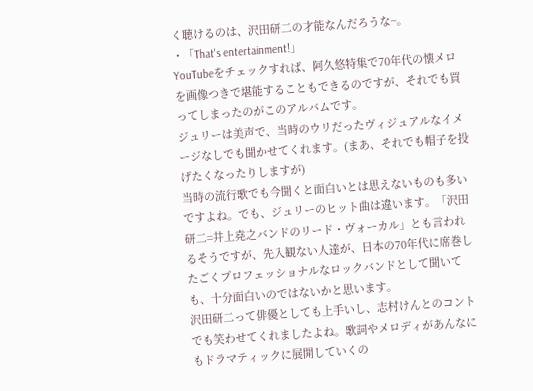く聴けるのは、沢田研二の才能なんだろうな~。
・「That's entertainment!」
YouTubeをチェックすれば、阿久悠特集で70年代の懐メロを画像つきで堪能することもできるのですが、それでも買ってしまったのがこのアルバムです。
ジュリーは美声で、当時のウリだったヴィジュアルなイメージなしでも聞かせてくれます。(まあ、それでも帽子を投げたくなったりしますが)
当時の流行歌でも今聞くと面白いとは思えないものも多いですよね。でも、ジュリーのヒット曲は違います。「沢田研二=井上堯之バンドのリード・ヴォーカル」とも言われるそうですが、先入観ない人達が、日本の70年代に席巻したごくプロフェッショナルなロックバンドとして聞いても、十分面白いのではないかと思います。
沢田研二って俳優としても上手いし、志村けんとのコントでも笑わせてくれましたよね。歌詞やメロディがあんなにもドラマティックに展開していくの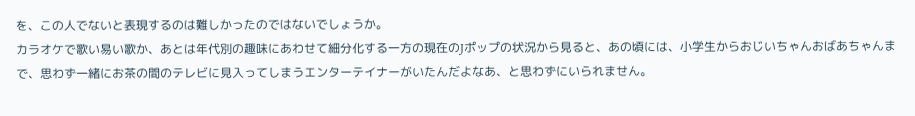を、この人でないと表現するのは難しかったのではないでしょうか。
カラオケで歌い易い歌か、あとは年代別の趣味にあわせて細分化する一方の現在のJポップの状況から見ると、あの頃には、小学生からおじいちゃんおばあちゃんまで、思わず一緒にお茶の間のテレビに見入ってしまうエンターテイナーがいたんだよなあ、と思わずにいられません。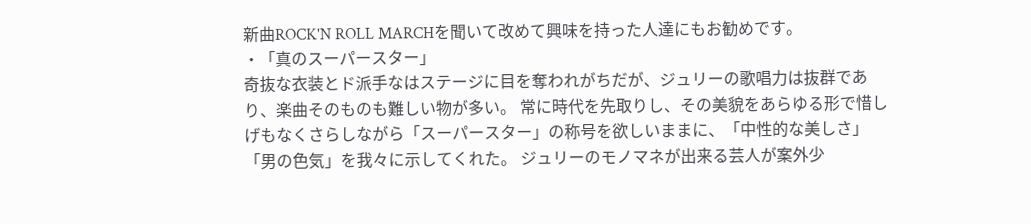新曲ROCK'N ROLL MARCHを聞いて改めて興味を持った人達にもお勧めです。
・「真のスーパースター」
奇抜な衣装とド派手なはステージに目を奪われがちだが、ジュリーの歌唱力は抜群であり、楽曲そのものも難しい物が多い。 常に時代を先取りし、その美貌をあらゆる形で惜しげもなくさらしながら「スーパースター」の称号を欲しいままに、「中性的な美しさ」「男の色気」を我々に示してくれた。 ジュリーのモノマネが出来る芸人が案外少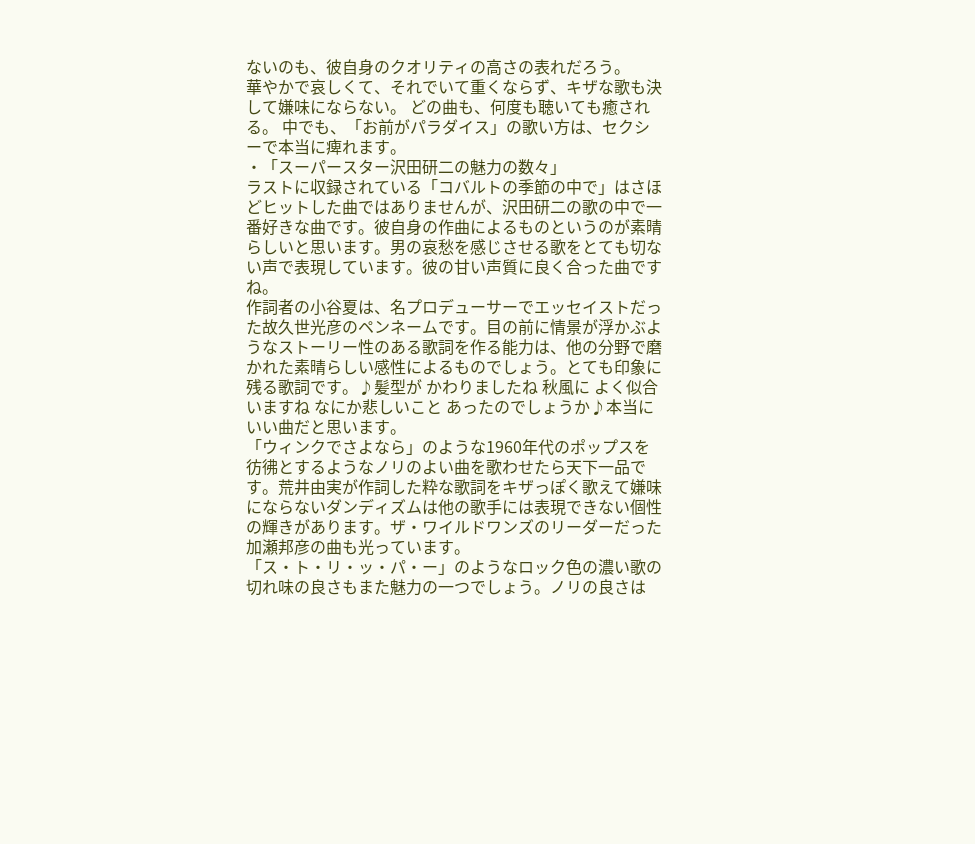ないのも、彼自身のクオリティの高さの表れだろう。
華やかで哀しくて、それでいて重くならず、キザな歌も決して嫌味にならない。 どの曲も、何度も聴いても癒される。 中でも、「お前がパラダイス」の歌い方は、セクシーで本当に痺れます。
・「スーパースター沢田研二の魅力の数々」
ラストに収録されている「コバルトの季節の中で」はさほどヒットした曲ではありませんが、沢田研二の歌の中で一番好きな曲です。彼自身の作曲によるものというのが素晴らしいと思います。男の哀愁を感じさせる歌をとても切ない声で表現しています。彼の甘い声質に良く合った曲ですね。
作詞者の小谷夏は、名プロデューサーでエッセイストだった故久世光彦のペンネームです。目の前に情景が浮かぶようなストーリー性のある歌詞を作る能力は、他の分野で磨かれた素晴らしい感性によるものでしょう。とても印象に残る歌詞です。♪髪型が かわりましたね 秋風に よく似合いますね なにか悲しいこと あったのでしょうか♪本当にいい曲だと思います。
「ウィンクでさよなら」のような1960年代のポップスを彷彿とするようなノリのよい曲を歌わせたら天下一品です。荒井由実が作詞した粋な歌詞をキザっぽく歌えて嫌味にならないダンディズムは他の歌手には表現できない個性の輝きがあります。ザ・ワイルドワンズのリーダーだった加瀬邦彦の曲も光っています。
「ス・ト・リ・ッ・パ・ー」のようなロック色の濃い歌の切れ味の良さもまた魅力の一つでしょう。ノリの良さは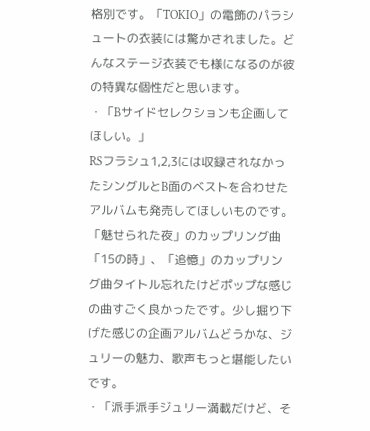格別です。「TOKIO」の電飾のパラシュートの衣装には驚かされました。どんなステージ衣装でも様になるのが彼の特異な個性だと思います。
・「Bサイドセレクションも企画してほしい。」
RSフラシュ1,2,3には収録されなかったシングルとB面のベストを合わせたアルバムも発売してほしいものです。「魅せられた夜」のカップリング曲「15の時」、「追憶」のカップリング曲タイトル忘れたけどポップな感じの曲すごく良かったです。少し掘り下げた感じの企画アルバムどうかな、ジュリーの魅力、歌声もっと堪能したいです。
・「派手派手ジュリー満載だけど、そ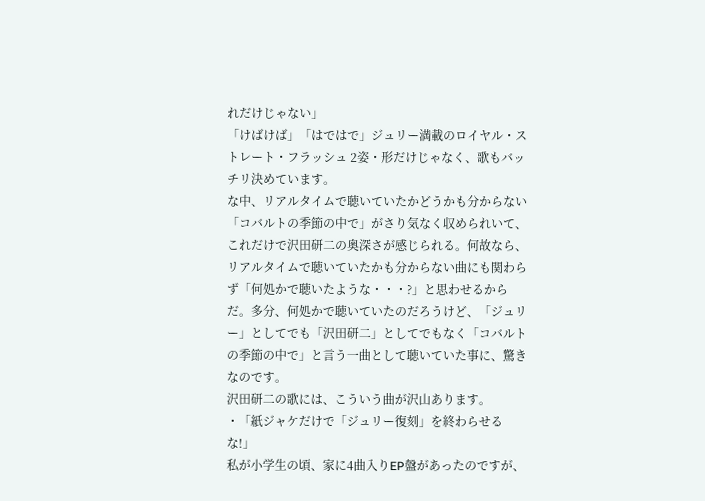れだけじゃない」
「けばけば」「はではで」ジュリー満載のロイヤル・ストレート・フラッシュ 2姿・形だけじゃなく、歌もバッチリ決めています。
な中、リアルタイムで聴いていたかどうかも分からない「コバルトの季節の中で」がさり気なく収められいて、これだけで沢田研二の奥深さが感じられる。何故なら、リアルタイムで聴いていたかも分からない曲にも関わらず「何処かで聴いたような・・・?」と思わせるからだ。多分、何処かで聴いていたのだろうけど、「ジュリー」としてでも「沢田研二」としてでもなく「コバルトの季節の中で」と言う一曲として聴いていた事に、驚きなのです。
沢田研二の歌には、こういう曲が沢山あります。
・「紙ジャケだけで「ジュリー復刻」を終わらせるな!」
私が小学生の頃、家に4曲入りEP盤があったのですが、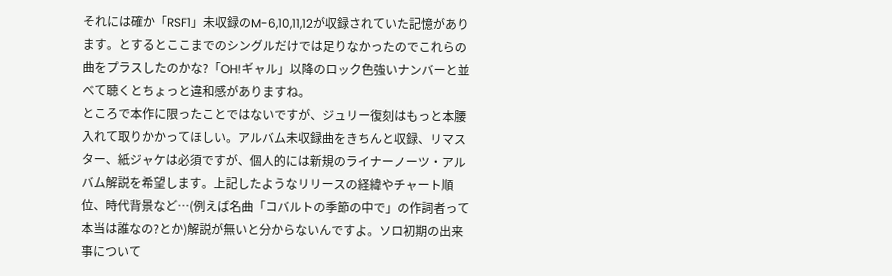それには確か「RSF1」未収録のM-6,10,11,12が収録されていた記憶があります。とするとここまでのシングルだけでは足りなかったのでこれらの曲をプラスしたのかな?「OH!ギャル」以降のロック色強いナンバーと並べて聴くとちょっと違和感がありますね。
ところで本作に限ったことではないですが、ジュリー復刻はもっと本腰入れて取りかかってほしい。アルバム未収録曲をきちんと収録、リマスター、紙ジャケは必須ですが、個人的には新規のライナーノーツ・アルバム解説を希望します。上記したようなリリースの経緯やチャート順位、時代背景など…(例えば名曲「コバルトの季節の中で」の作詞者って本当は誰なの?とか)解説が無いと分からないんですよ。ソロ初期の出来事について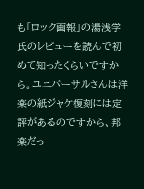も「ロック画報」の湯浅学氏のレビューを読んで初めて知ったくらいですから。ユニバーサルさんは洋楽の紙ジャケ復刻には定評があるのですから、邦楽だっ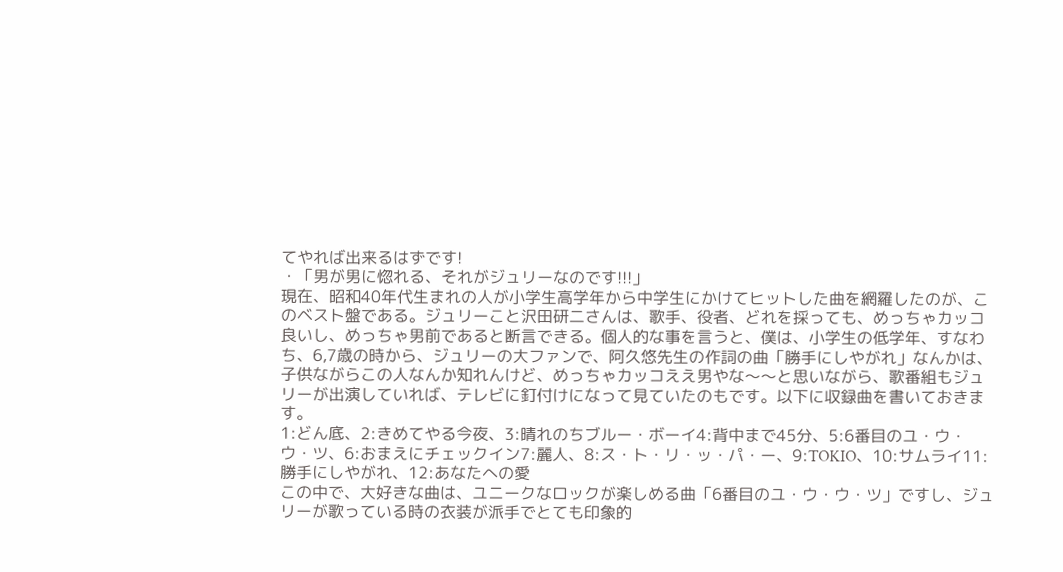てやれば出来るはずです!
・「男が男に惚れる、それがジュリーなのです!!!」
現在、昭和40年代生まれの人が小学生高学年から中学生にかけてヒットした曲を網羅したのが、このベスト盤である。ジュリーこと沢田研二さんは、歌手、役者、どれを採っても、めっちゃカッコ良いし、めっちゃ男前であると断言できる。個人的な事を言うと、僕は、小学生の低学年、すなわち、6,7歳の時から、ジュリーの大ファンで、阿久悠先生の作詞の曲「勝手にしやがれ」なんかは、子供ながらこの人なんか知れんけど、めっちゃカッコええ男やな〜〜と思いながら、歌番組もジュリーが出演していれば、テレビに釘付けになって見ていたのもです。以下に収録曲を書いておきます。
1:どん底、2:きめてやる今夜、3:晴れのちブルー・ボーイ4:背中まで45分、5:6番目のユ・ウ・ウ・ツ、6:おまえにチェックイン7:麗人、8:ス・ト・リ・ッ・パ・ー、9:TOKIO、10:サムライ11:勝手にしやがれ、12:あなたへの愛
この中で、大好きな曲は、ユニークなロックが楽しめる曲「6番目のユ・ウ・ウ・ツ」ですし、ジュリーが歌っている時の衣装が派手でとても印象的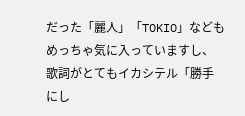だった「麗人」「TOKIO」などもめっちゃ気に入っていますし、歌詞がとてもイカシテル「勝手にし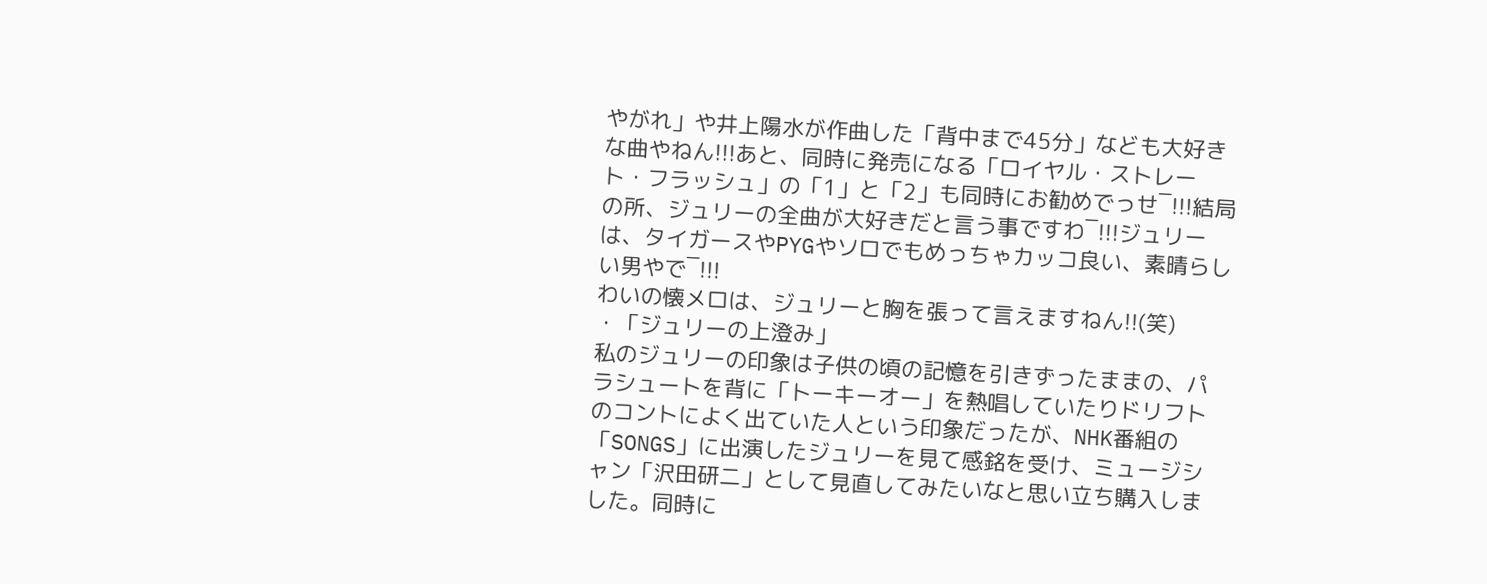やがれ」や井上陽水が作曲した「背中まで45分」なども大好きな曲やねん!!!あと、同時に発売になる「ロイヤル・ストレート・フラッシュ」の「1」と「2」も同時にお勧めでっせ‾!!!結局の所、ジュリーの全曲が大好きだと言う事ですわ‾!!!ジュリーは、タイガースやPYGやソロでもめっちゃカッコ良い、素晴らしい男やで‾!!!
わいの懐メロは、ジュリーと胸を張って言えますねん!!(笑)
・「ジュリーの上澄み」
私のジュリーの印象は子供の頃の記憶を引きずったままの、パラシュートを背に「トーキーオー」を熱唱していたりドリフトのコントによく出ていた人という印象だったが、NHK番組の「SONGS」に出演したジュリーを見て感銘を受け、ミュージシャン「沢田研二」として見直してみたいなと思い立ち購入しました。同時に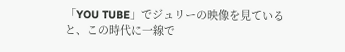「YOU TUBE」でジュリーの映像を見ていると、この時代に一線で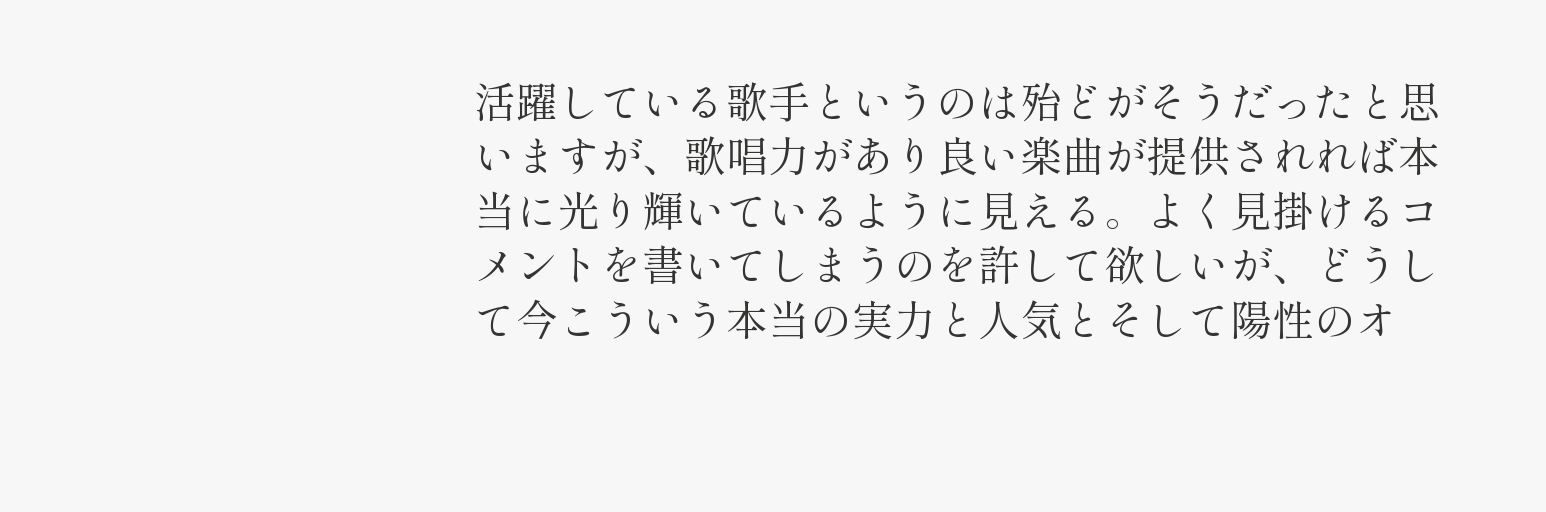活躍している歌手というのは殆どがそうだったと思いますが、歌唱力があり良い楽曲が提供されれば本当に光り輝いているように見える。よく見掛けるコメントを書いてしまうのを許して欲しいが、どうして今こういう本当の実力と人気とそして陽性のオ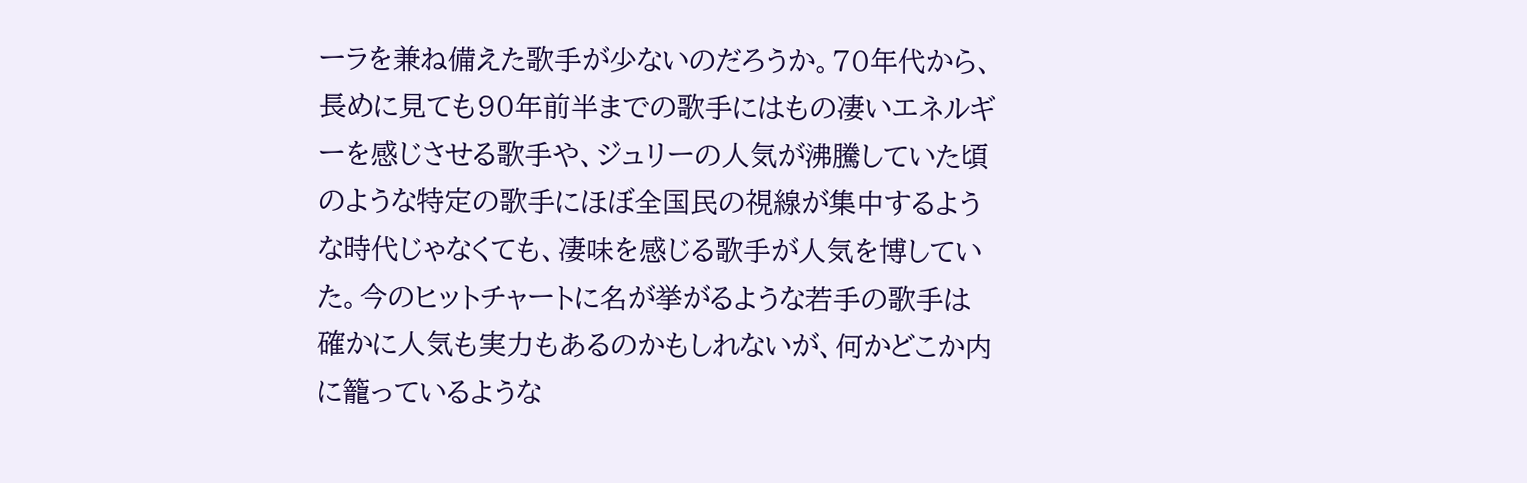ーラを兼ね備えた歌手が少ないのだろうか。70年代から、長めに見ても90年前半までの歌手にはもの凄いエネルギーを感じさせる歌手や、ジュリーの人気が沸騰していた頃のような特定の歌手にほぼ全国民の視線が集中するような時代じゃなくても、凄味を感じる歌手が人気を博していた。今のヒットチャートに名が挙がるような若手の歌手は確かに人気も実力もあるのかもしれないが、何かどこか内に籠っているような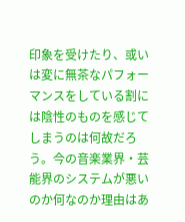印象を受けたり、或いは変に無茶なパフォーマンスをしている割には陰性のものを感じてしまうのは何故だろう。今の音楽業界・芸能界のシステムが悪いのか何なのか理由はあ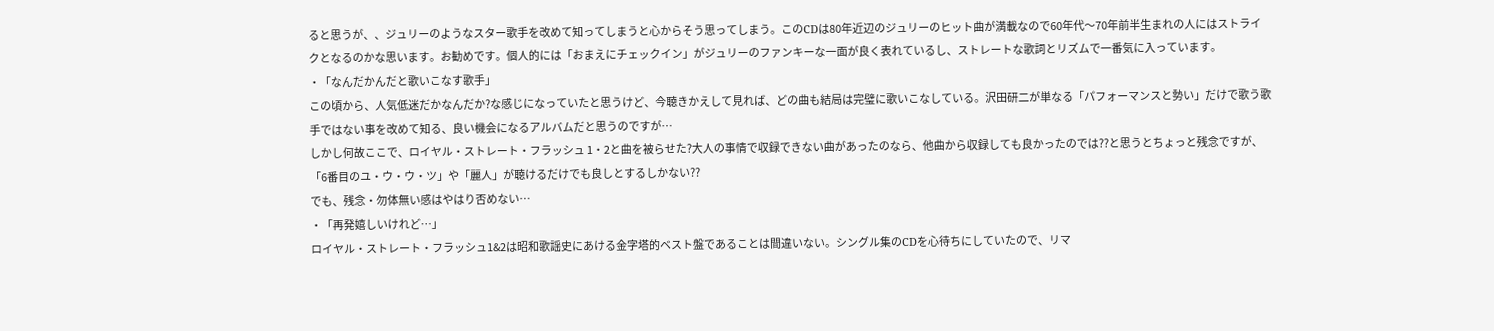ると思うが、、ジュリーのようなスター歌手を改めて知ってしまうと心からそう思ってしまう。このCDは80年近辺のジュリーのヒット曲が満載なので60年代〜70年前半生まれの人にはストライクとなるのかな思います。お勧めです。個人的には「おまえにチェックイン」がジュリーのファンキーな一面が良く表れているし、ストレートな歌詞とリズムで一番気に入っています。
・「なんだかんだと歌いこなす歌手」
この頃から、人気低迷だかなんだか?な感じになっていたと思うけど、今聴きかえして見れば、どの曲も結局は完璧に歌いこなしている。沢田研二が単なる「パフォーマンスと勢い」だけで歌う歌手ではない事を改めて知る、良い機会になるアルバムだと思うのですが…
しかし何故ここで、ロイヤル・ストレート・フラッシュ 1・2と曲を被らせた?大人の事情で収録できない曲があったのなら、他曲から収録しても良かったのでは??と思うとちょっと残念ですが、「6番目のユ・ウ・ウ・ツ」や「麗人」が聴けるだけでも良しとするしかない??
でも、残念・勿体無い感はやはり否めない…
・「再発嬉しいけれど…」
ロイヤル・ストレート・フラッシュ1&2は昭和歌謡史にあける金字塔的ベスト盤であることは間違いない。シングル集のCDを心待ちにしていたので、リマ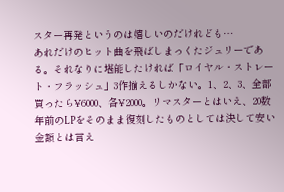スター再発というのは嬉しいのだけれども…
あれだけのヒット曲を飛ばしまっくたジュリーである。それなりに堪能したければ「ロイヤル・ストレート・フラッシュ」3作揃えるしかない。1、2、3、全部買ったら¥6000、各¥2000。リマスターとはいえ、20数年前のLPをそのまま復刻したものとしては決して安い金額とは言え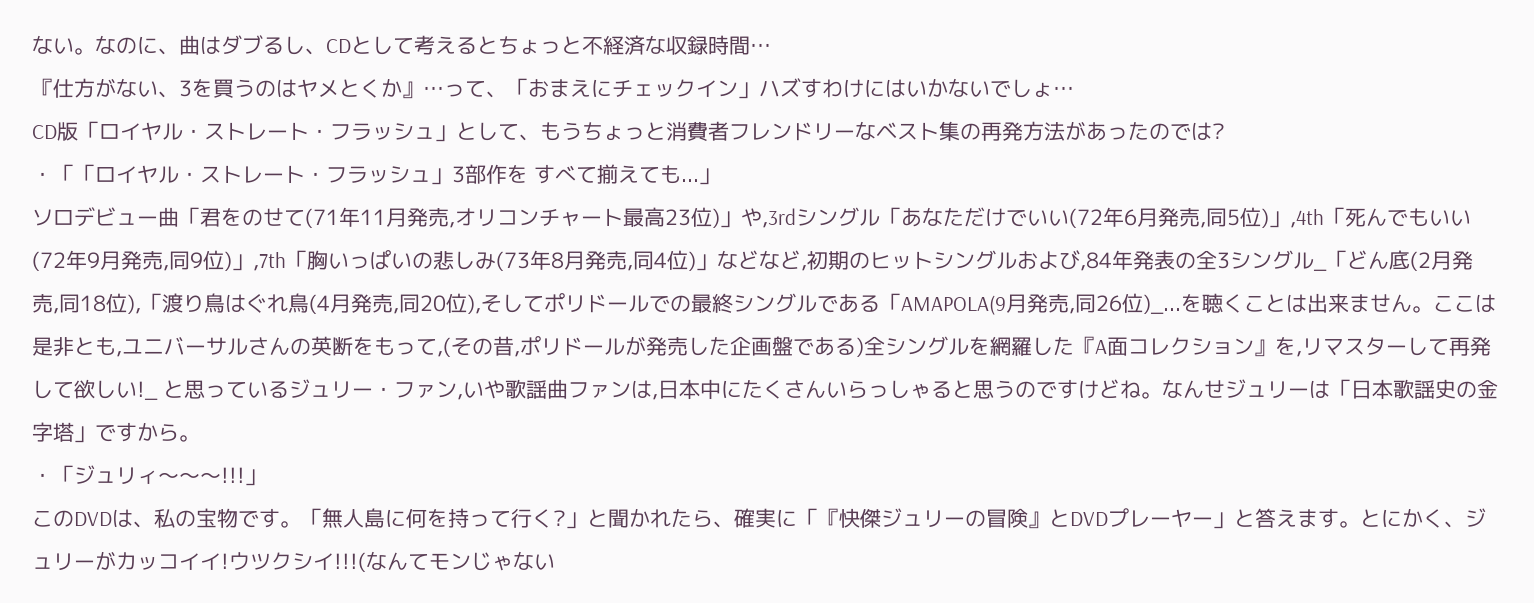ない。なのに、曲はダブるし、CDとして考えるとちょっと不経済な収録時間…
『仕方がない、3を買うのはヤメとくか』…って、「おまえにチェックイン」ハズすわけにはいかないでしょ…
CD版「ロイヤル・ストレート・フラッシュ」として、もうちょっと消費者フレンドリーなベスト集の再発方法があったのでは?
・「「ロイヤル・ストレート・フラッシュ」3部作を すべて揃えても...」
ソロデビュー曲「君をのせて(71年11月発売,オリコンチャート最高23位)」や,3rdシングル「あなただけでいい(72年6月発売,同5位)」,4th「死んでもいい(72年9月発売,同9位)」,7th「胸いっぱいの悲しみ(73年8月発売,同4位)」などなど,初期のヒットシングルおよび,84年発表の全3シングル_「どん底(2月発売,同18位),「渡り鳥はぐれ鳥(4月発売,同20位),そしてポリドールでの最終シングルである「AMAPOLA(9月発売,同26位)_...を聴くことは出来ません。ここは是非とも,ユニバーサルさんの英断をもって,(その昔,ポリドールが発売した企画盤である)全シングルを網羅した『A面コレクション』を,リマスターして再発して欲しい!_ と思っているジュリー・ファン,いや歌謡曲ファンは,日本中にたくさんいらっしゃると思うのですけどね。なんせジュリーは「日本歌謡史の金字塔」ですから。
・「ジュリィ〜〜〜!!!」
このDVDは、私の宝物です。「無人島に何を持って行く?」と聞かれたら、確実に「『快傑ジュリーの冒険』とDVDプレーヤー」と答えます。とにかく、ジュリーがカッコイイ!ウツクシイ!!!(なんてモンじゃない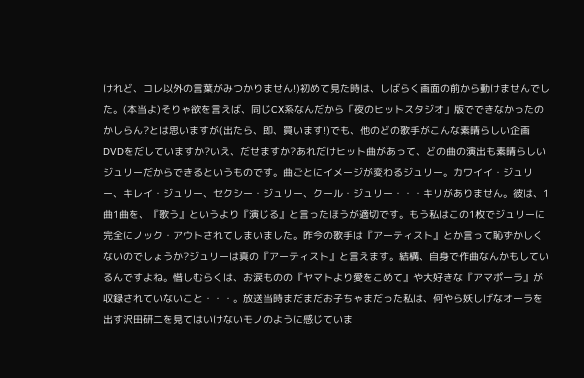けれど、コレ以外の言葉がみつかりません!)初めて見た時は、しばらく画面の前から動けませんでした。(本当よ)そりゃ欲を言えば、同じCX系なんだから「夜のヒットスタジオ」版でできなかったのかしらん?とは思いますが(出たら、即、買います!)でも、他のどの歌手がこんな素晴らしい企画DVDをだしていますか?いえ、だせますか?あれだけヒット曲があって、どの曲の演出も素晴らしいジュリーだからできるというものです。曲ごとにイメージが変わるジュリー。カワイイ・ジュリー、キレイ・ジュリー、セクシー・ジュリー、クール・ジュリー・・・キリがありません。彼は、1曲1曲を、『歌う』というより『演じる』と言ったほうが適切です。もう私はこの1枚でジュリーに完全にノック・アウトされてしまいました。昨今の歌手は『アーティスト』とか言って恥ずかしくないのでしょうか?ジュリーは真の『アーティスト』と言えます。結構、自身で作曲なんかもしているんですよね。惜しむらくは、お涙ものの『ヤマトより愛をこめて』や大好きな『アマポーラ』が収録されていないこと・・・。放送当時まだまだお子ちゃまだった私は、何やら妖しげなオーラを出す沢田研二を見てはいけないモノのように感じていま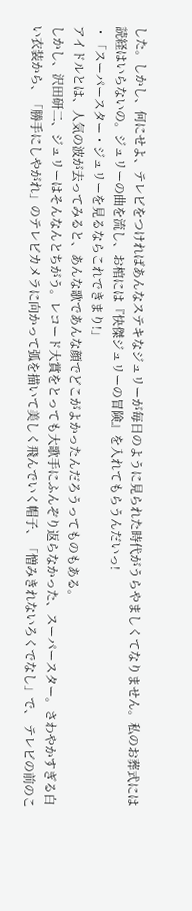した。しかし、何にせよ、テレビをつければあんなステキなジュリーが毎日のように見られた時代がうらやましくてなりません。私のお葬式には読経はいらないの。ジュリーの曲を流し、お棺には『快傑ジュリーの冒険』を入れてもらうんだいっ!
・「スーパースター・ジュリーを見るならこれできまり!」
アイドルとは、人気の波が去ってみると、あんな歌であんな顔でどこがよかったんだろうってものもある。
しかし、沢田研二、ジュリーはそんなんとちがう。レコード大賞をとっても大歌手にふんぞり返らなかった、スーパースター。さわやかすぎる白い衣装から、「勝手にしやがれ」のテレビカメラに向かって弧を描いて美しく飛んでいく帽子、「憎みきれないろくでなし」で、 テレビの前のこ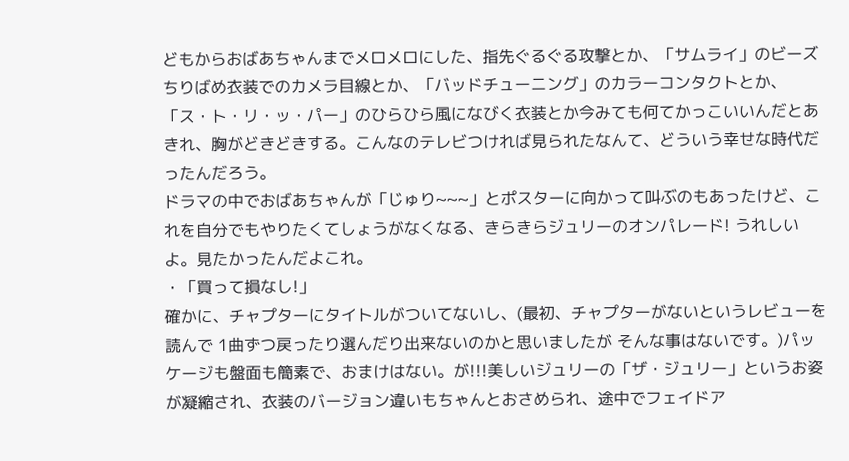どもからおばあちゃんまでメロメロにした、指先ぐるぐる攻撃とか、「サムライ」のビーズちりばめ衣装でのカメラ目線とか、「バッドチューニング」のカラーコンタクトとか、「ス・ト・リ・ッ・パー」のひらひら風になびく衣装とか今みても何てかっこいいんだとあきれ、胸がどきどきする。こんなのテレビつければ見られたなんて、どういう幸せな時代だったんだろう。
ドラマの中でおばあちゃんが「じゅり~~~」とポスターに向かって叫ぶのもあったけど、これを自分でもやりたくてしょうがなくなる、きらきらジュリーのオンパレード! うれしいよ。見たかったんだよこれ。
・「買って損なし!」
確かに、チャプターにタイトルがついてないし、(最初、チャプターがないというレビューを読んで 1曲ずつ戻ったり選んだり出来ないのかと思いましたが そんな事はないです。)パッケージも盤面も簡素で、おまけはない。が!!!美しいジュリーの「ザ・ジュリー」というお姿が凝縮され、衣装のバージョン違いもちゃんとおさめられ、途中でフェイドア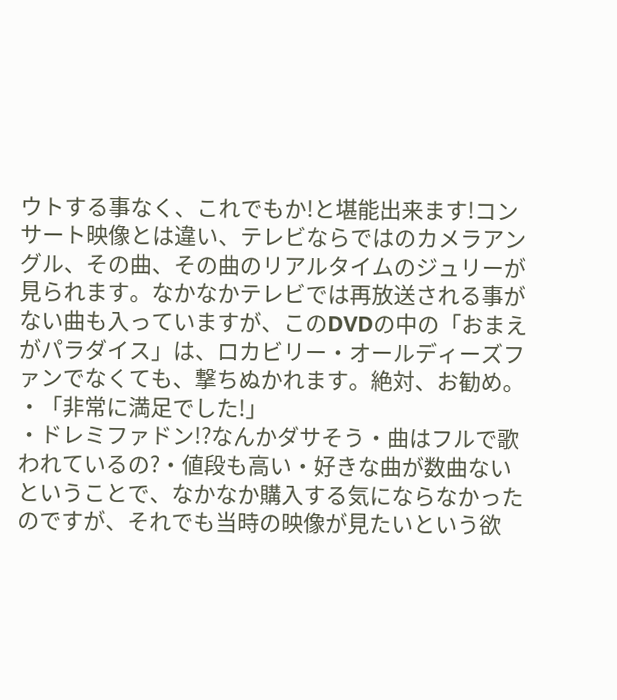ウトする事なく、これでもか!と堪能出来ます!コンサート映像とは違い、テレビならではのカメラアングル、その曲、その曲のリアルタイムのジュリーが見られます。なかなかテレビでは再放送される事がない曲も入っていますが、このDVDの中の「おまえがパラダイス」は、ロカビリー・オールディーズファンでなくても、撃ちぬかれます。絶対、お勧め。
・「非常に満足でした!」
・ドレミファドン!?なんかダサそう・曲はフルで歌われているの?・値段も高い・好きな曲が数曲ないということで、なかなか購入する気にならなかったのですが、それでも当時の映像が見たいという欲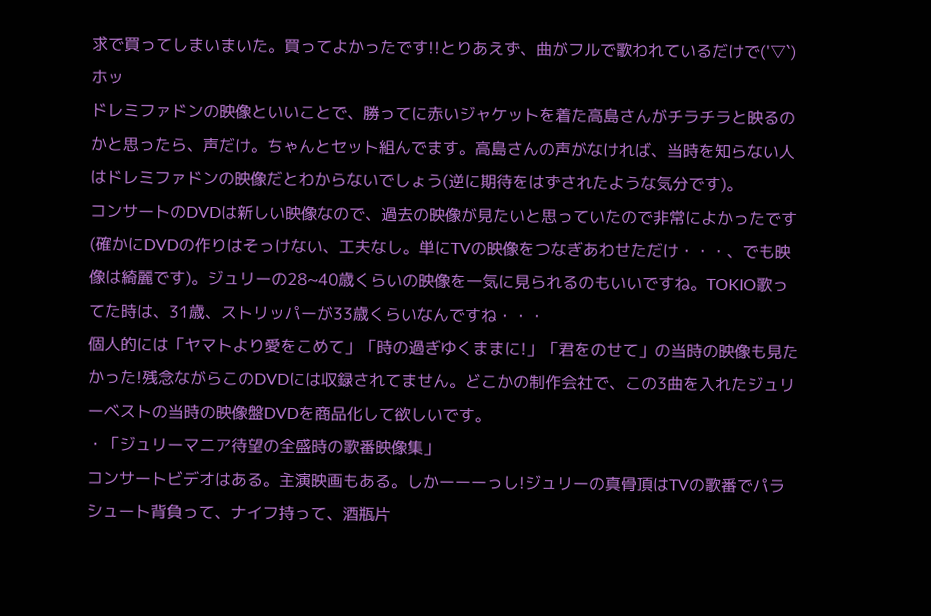求で買ってしまいまいた。買ってよかったです!!とりあえず、曲がフルで歌われているだけで('▽`) ホッ
ドレミファドンの映像といいことで、勝ってに赤いジャケットを着た高島さんがチラチラと映るのかと思ったら、声だけ。ちゃんとセット組んでます。高島さんの声がなければ、当時を知らない人はドレミファドンの映像だとわからないでしょう(逆に期待をはずされたような気分です)。
コンサートのDVDは新しい映像なので、過去の映像が見たいと思っていたので非常によかったです(確かにDVDの作りはそっけない、工夫なし。単にTVの映像をつなぎあわせただけ・・・、でも映像は綺麗です)。ジュリーの28~40歳くらいの映像を一気に見られるのもいいですね。TOKIO歌ってた時は、31歳、ストリッパーが33歳くらいなんですね・・・
個人的には「ヤマトより愛をこめて」「時の過ぎゆくままに!」「君をのせて」の当時の映像も見たかった!残念ながらこのDVDには収録されてません。どこかの制作会社で、この3曲を入れたジュリーベストの当時の映像盤DVDを商品化して欲しいです。
・「ジュリーマニア待望の全盛時の歌番映像集」
コンサートビデオはある。主演映画もある。しかーーーっし!ジュリーの真骨頂はTVの歌番でパラシュート背負って、ナイフ持って、酒瓶片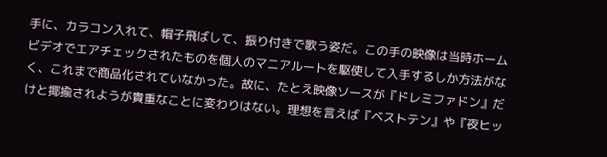手に、カラコン入れて、帽子飛ばして、振り付きで歌う姿だ。この手の映像は当時ホームビデオでエアチェックされたものを個人のマニアルートを駆使して入手するしか方法がなく、これまで商品化されていなかった。故に、たとえ映像ソースが『ドレミファドン』だけと揶揄されようが貴重なことに変わりはない。理想を言えば『ベストテン』や『夜ヒッ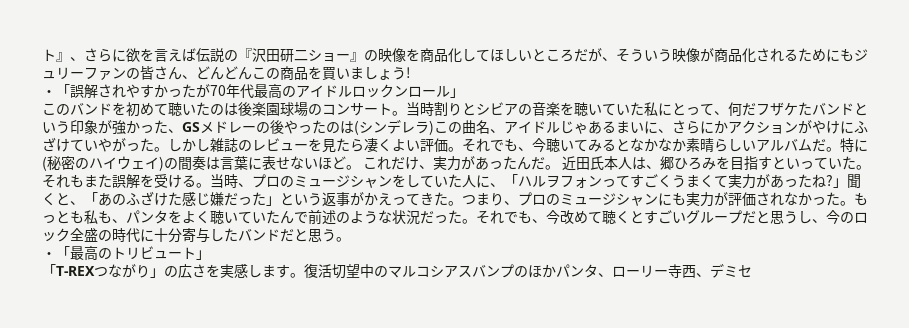ト』、さらに欲を言えば伝説の『沢田研二ショー』の映像を商品化してほしいところだが、そういう映像が商品化されるためにもジュリーファンの皆さん、どんどんこの商品を買いましょう!
・「誤解されやすかったが70年代最高のアイドルロックンロール」
このバンドを初めて聴いたのは後楽園球場のコンサート。当時割りとシビアの音楽を聴いていた私にとって、何だフザケたバンドという印象が強かった、GSメドレーの後やったのは(シンデレラ)この曲名、アイドルじゃあるまいに、さらにかアクションがやけにふざけていやがった。しかし雑誌のレビューを見たら凄くよい評価。それでも、今聴いてみるとなかなか素晴らしいアルバムだ。特に(秘密のハイウェイ)の間奏は言葉に表せないほど。 これだけ、実力があったんだ。 近田氏本人は、郷ひろみを目指すといっていた。それもまた誤解を受ける。当時、プロのミュージシャンをしていた人に、「ハルヲフォンってすごくうまくて実力があったね?」聞くと、「あのふざけた感じ嫌だった」という返事がかえってきた。つまり、プロのミュージシャンにも実力が評価されなかった。もっとも私も、パンタをよく聴いていたんで前述のような状況だった。それでも、今改めて聴くとすごいグループだと思うし、今のロック全盛の時代に十分寄与したバンドだと思う。
・「最高のトリビュート」
「T-REXつながり」の広さを実感します。復活切望中のマルコシアスバンプのほかパンタ、ローリー寺西、デミセ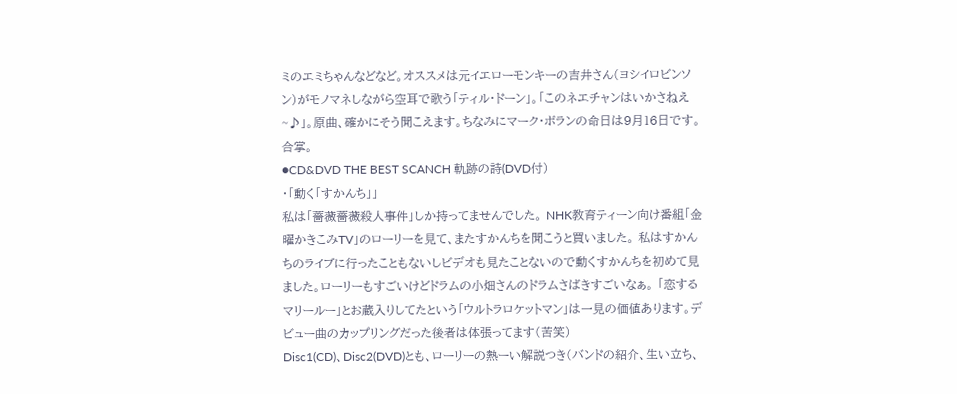ミのエミちゃんなどなど。オススメは元イエローモンキーの吉井さん(ヨシイロビンソン)がモノマネしながら空耳で歌う「ティル・ドーン」。「このネエチャンはいかさねえ~♪」。原曲、確かにそう聞こえます。ちなみにマーク・ボランの命日は9月16日です。合掌。
●CD&DVD THE BEST SCANCH 軌跡の詩(DVD付)
・「動く「すかんち」」
私は「薔薇薔薇殺人事件」しか持ってませんでした。 NHK教育ティーン向け番組「金曜かきこみTV」のローリーを見て、またすかんちを聞こうと買いました。 私はすかんちのライブに行ったこともないしビデオも見たことないので動くすかんちを初めて見ました。ローリーもすごいけどドラムの小畑さんのドラムさばきすごいなぁ。 「恋するマリールー」とお蔵入りしてたという「ウルトラロケットマン」は一見の価値あります。デビュー曲のカップリングだった後者は体張ってます(苦笑)
Disc1(CD)、Disc2(DVD)とも、ローリーの熱ーい解説つき(バンドの紹介、生い立ち、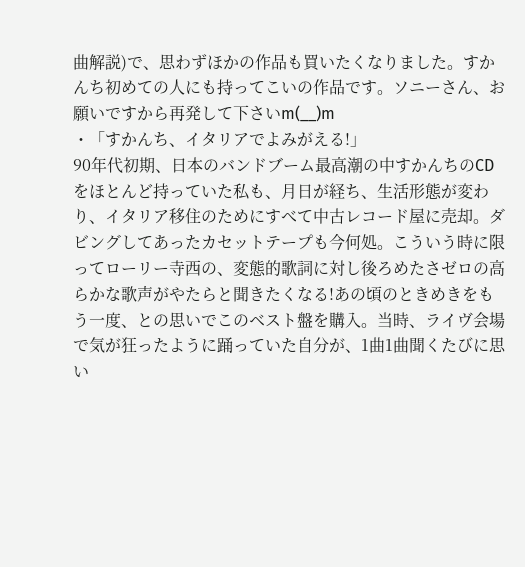曲解説)で、思わずほかの作品も買いたくなりました。すかんち初めての人にも持ってこいの作品です。ソニーさん、お願いですから再発して下さいm(__)m
・「すかんち、イタリアでよみがえる!」
90年代初期、日本のバンドブーム最高潮の中すかんちのCDをほとんど持っていた私も、月日が経ち、生活形態が変わり、イタリア移住のためにすべて中古レコード屋に売却。ダビングしてあったカセットテープも今何処。こういう時に限ってローリー寺西の、変態的歌詞に対し後ろめたさゼロの高らかな歌声がやたらと聞きたくなる!あの頃のときめきをもう一度、との思いでこのベスト盤を購入。当時、ライヴ会場で気が狂ったように踊っていた自分が、1曲1曲聞くたびに思い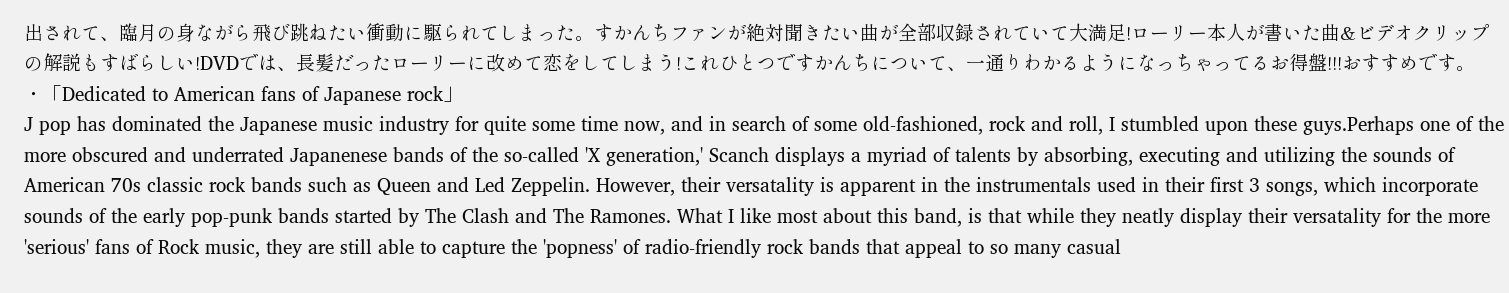出されて、臨月の身ながら飛び跳ねたい衝動に駆られてしまった。すかんちファンが絶対聞きたい曲が全部収録されていて大満足!ローリー本人が書いた曲&ビデオクリップの解説もすばらしい!DVDでは、長髪だったローリーに改めて恋をしてしまう!これひとつですかんちについて、一通りわかるようになっちゃってるお得盤!!!おすすめです。
・「Dedicated to American fans of Japanese rock」
J pop has dominated the Japanese music industry for quite some time now, and in search of some old-fashioned, rock and roll, I stumbled upon these guys.Perhaps one of the more obscured and underrated Japanenese bands of the so-called 'X generation,' Scanch displays a myriad of talents by absorbing, executing and utilizing the sounds of American 70s classic rock bands such as Queen and Led Zeppelin. However, their versatality is apparent in the instrumentals used in their first 3 songs, which incorporate sounds of the early pop-punk bands started by The Clash and The Ramones. What I like most about this band, is that while they neatly display their versatality for the more 'serious' fans of Rock music, they are still able to capture the 'popness' of radio-friendly rock bands that appeal to so many casual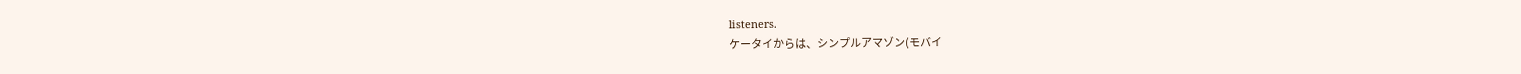listeners.
ケータイからは、シンプルアマゾン(モバイ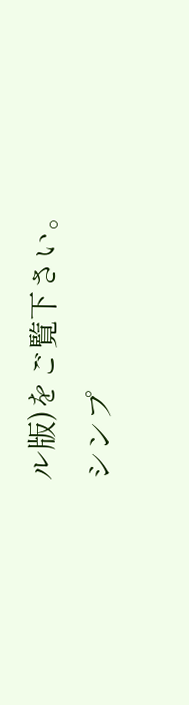ル版)をご覧下さい。
シンプ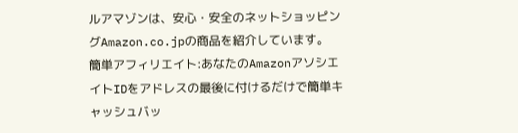ルアマゾンは、安心・安全のネットショッピングAmazon.co.jpの商品を紹介しています。
簡単アフィリエイト:あなたのAmazonアソシエイトIDをアドレスの最後に付けるだけで簡単キャッシュバッ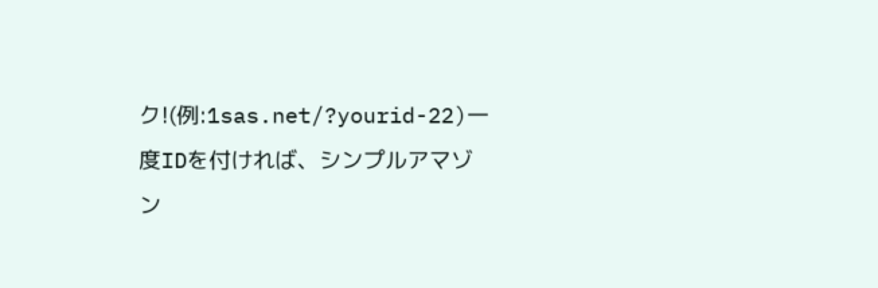ク!(例:1sas.net/?yourid-22)一度IDを付ければ、シンプルアマゾン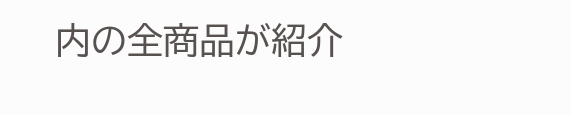内の全商品が紹介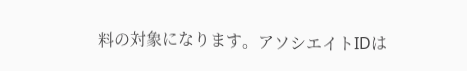料の対象になります。アソシエイトIDは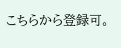こちらから登録可。